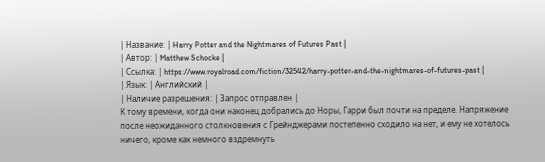| Название: | Harry Potter and the Nightmares of Futures Past |
| Автор: | Matthew Schocke |
| Ссылка: | https://www.royalroad.com/fiction/32542/harry-potter-and-the-nightmares-of-futures-past |
| Язык: | Английский |
| Наличие разрешения: | Запрос отправлен |
К тому времени, когда они наконец добрались до Норы, Гарри был почти на пределе. Напряжение после неожиданного столкновения с Грейнджерами постепенно сходило на нет, и ему не хотелось ничего, кроме как немного вздремнуть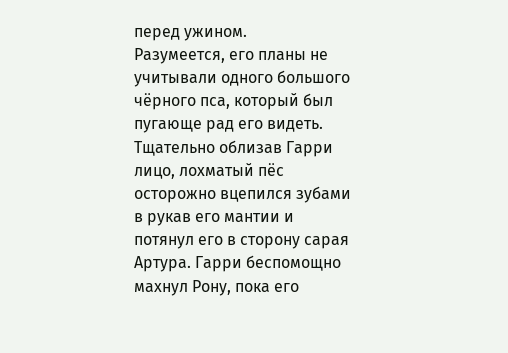перед ужином.
Разумеется, его планы не учитывали одного большого чёрного пса, который был пугающе рад его видеть. Тщательно облизав Гарри лицо, лохматый пёс осторожно вцепился зубами в рукав его мантии и потянул его в сторону сарая Артура. Гарри беспомощно махнул Рону, пока его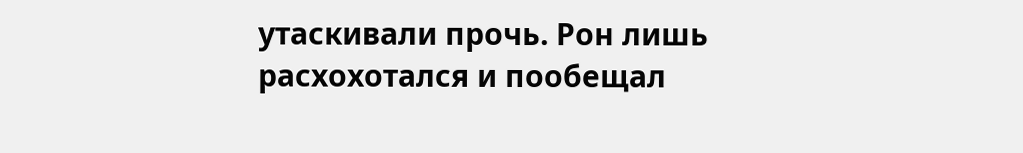утаскивали прочь. Рон лишь расхохотался и пообещал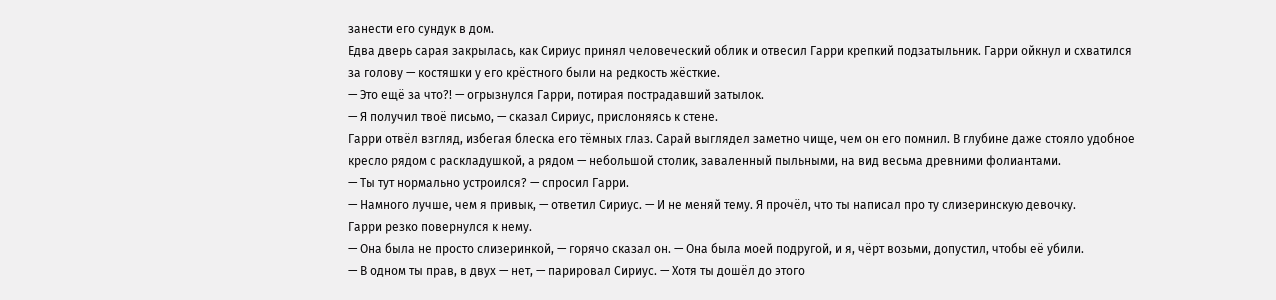занести его сундук в дом.
Едва дверь сарая закрылась, как Сириус принял человеческий облик и отвесил Гарри крепкий подзатыльник. Гарри ойкнул и схватился за голову — костяшки у его крёстного были на редкость жёсткие.
— Это ещё за что?! — огрызнулся Гарри, потирая пострадавший затылок.
— Я получил твоё письмо, — сказал Сириус, прислоняясь к стене.
Гарри отвёл взгляд, избегая блеска его тёмных глаз. Сарай выглядел заметно чище, чем он его помнил. В глубине даже стояло удобное кресло рядом с раскладушкой, а рядом — небольшой столик, заваленный пыльными, на вид весьма древними фолиантами.
— Ты тут нормально устроился? — спросил Гарри.
— Намного лучше, чем я привык, — ответил Сириус. — И не меняй тему. Я прочёл, что ты написал про ту слизеринскую девочку.
Гарри резко повернулся к нему.
— Она была не просто слизеринкой, — горячо сказал он. — Она была моей подругой, и я, чёрт возьми, допустил, чтобы её убили.
— В одном ты прав, в двух — нет, — парировал Сириус. — Хотя ты дошёл до этого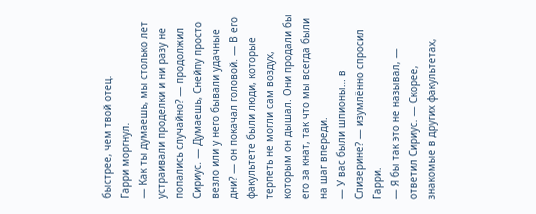быстрее, чем твой отец.
Гарри моргнул.
— Как ты думаешь, мы столько лет устраивали проделки и ни разу не попались случайно? — продолжил Сириус. — Думаешь, Снейпу просто везло или у него бывали удачные дни? — он покачал головой. — В его факультете были люди, которые терпеть не могли сам воздух, которым он дышал. Они продали бы его за кнат, так что мы всегда были на шаг впереди.
— У вас были шпионы… в Слизерине? — изумлённо спросил Гарри.
— Я бы так это не называл, — ответил Сириус. — Скорее, знакомые в других факультетах,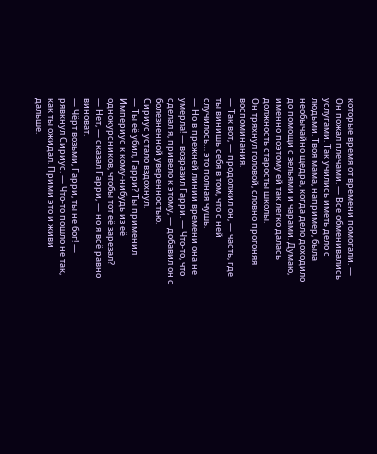которые время от времени помогали. — Он пожал плечами. — Все обменивались услугами. Так учились иметь дело с людьми. Твоя мама, например, была необычайно щедра, когда дело доходило до помощи с зельями и чарами. Думаю, именно поэтому ей так легко далась должность старосты школы.
Он тряхнул головой, словно прогоняя воспоминания.
— Так вот, — продолжил он, — часть, где ты винишь себя в том, что с ней случилось… это полная чушь.
— Но в прежней линии времени она не умерла! — возразил Гарри. — Что-то, что сделал я, привело к этому, — добавил он с болезненной уверенностью.
Сириус устало вздохнул.
— Ты её убил, Гарри? Ты применил Империус к кому-нибудь из её однокурсников, чтобы тот её зарезал?
— Нет, — сказал Гарри, — но я всё равно виноват.
— Чёрт возьми, Гарри, ты не бог! — рявкнул Сириус. — Что-то пошло не так, как ты ожидал. Прими это и живи дальше.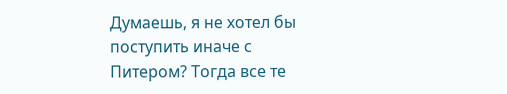Думаешь, я не хотел бы поступить иначе с Питером? Тогда все те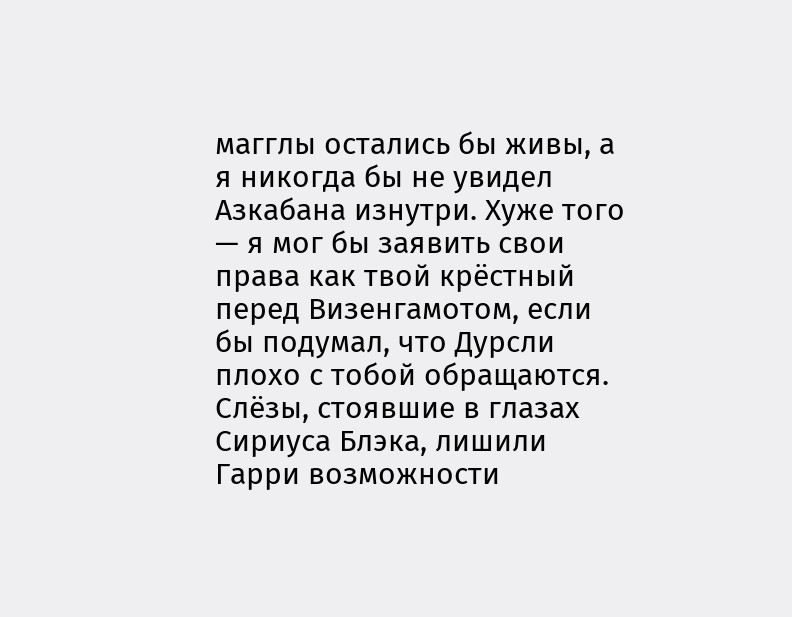магглы остались бы живы, а я никогда бы не увидел Азкабана изнутри. Хуже того — я мог бы заявить свои права как твой крёстный перед Визенгамотом, если бы подумал, что Дурсли плохо с тобой обращаются.
Слёзы, стоявшие в глазах Сириуса Блэка, лишили Гарри возможности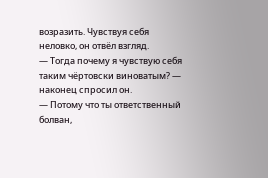возразить. Чувствуя себя неловко, он отвёл взгляд.
— Тогда почему я чувствую себя таким чёртовски виноватым? — наконец спросил он.
— Потому что ты ответственный болван,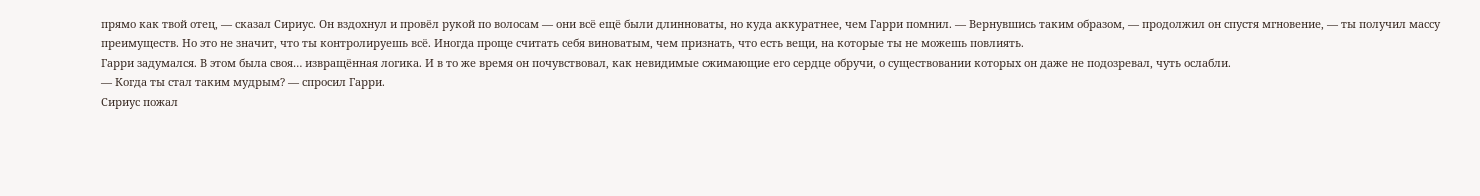прямо как твой отец, — сказал Сириус. Он вздохнул и провёл рукой по волосам — они всё ещё были длинноваты, но куда аккуратнее, чем Гарри помнил. — Вернувшись таким образом, — продолжил он спустя мгновение, — ты получил массу преимуществ. Но это не значит, что ты контролируешь всё. Иногда проще считать себя виноватым, чем признать, что есть вещи, на которые ты не можешь повлиять.
Гарри задумался. В этом была своя… извращённая логика. И в то же время он почувствовал, как невидимые сжимающие его сердце обручи, о существовании которых он даже не подозревал, чуть ослабли.
— Когда ты стал таким мудрым? — спросил Гарри.
Сириус пожал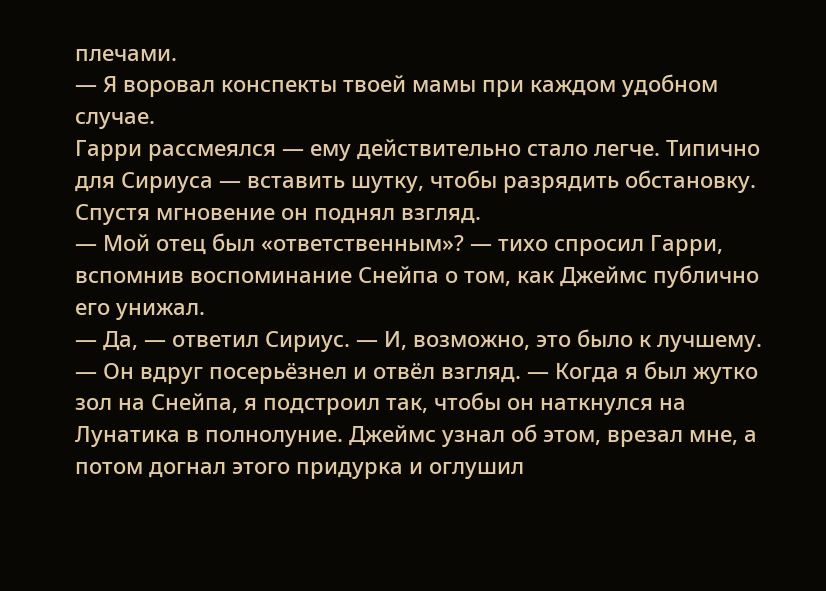плечами.
— Я воровал конспекты твоей мамы при каждом удобном случае.
Гарри рассмеялся — ему действительно стало легче. Типично для Сириуса — вставить шутку, чтобы разрядить обстановку. Спустя мгновение он поднял взгляд.
— Мой отец был «ответственным»? — тихо спросил Гарри, вспомнив воспоминание Снейпа о том, как Джеймс публично его унижал.
— Да, — ответил Сириус. — И, возможно, это было к лучшему. — Он вдруг посерьёзнел и отвёл взгляд. — Когда я был жутко зол на Снейпа, я подстроил так, чтобы он наткнулся на Лунатика в полнолуние. Джеймс узнал об этом, врезал мне, а потом догнал этого придурка и оглушил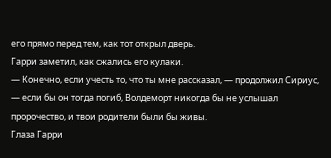его прямо перед тем, как тот открыл дверь.
Гарри заметил, как сжались его кулаки.
— Конечно, если учесть то, что ты мне рассказал, — продолжил Сириус, — если бы он тогда погиб, Волдеморт никогда бы не услышал пророчество, и твои родители были бы живы.
Глаза Гарри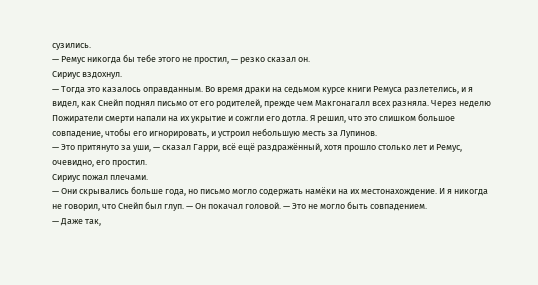сузились.
— Ремус никогда бы тебе этого не простил, — резко сказал он.
Сириус вздохнул.
— Тогда это казалось оправданным. Во время драки на седьмом курсе книги Ремуса разлетелись, и я видел, как Снейп поднял письмо от его родителей, прежде чем Макгонагалл всех разняла. Через неделю Пожиратели смерти напали на их укрытие и сожгли его дотла. Я решил, что это слишком большое совпадение, чтобы его игнорировать, и устроил небольшую месть за Лупинов.
— Это притянуто за уши, — сказал Гарри, всё ещё раздражённый, хотя прошло столько лет и Ремус, очевидно, его простил.
Сириус пожал плечами.
— Они скрывались больше года, но письмо могло содержать намёки на их местонахождение. И я никогда не говорил, что Снейп был глуп. — Он покачал головой. — Это не могло быть совпадением.
— Даже так,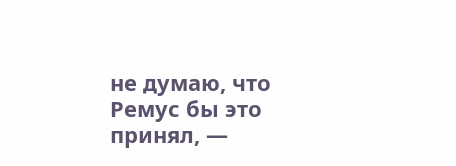не думаю, что Ремус бы это принял, —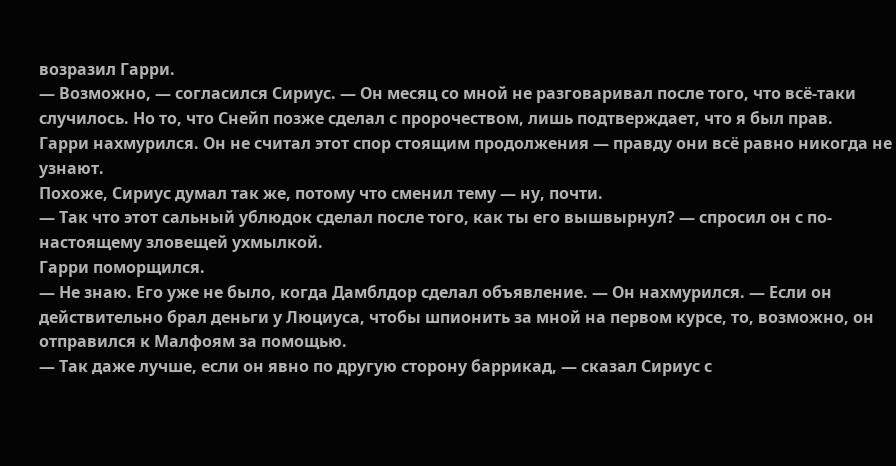возразил Гарри.
— Возможно, — согласился Сириус. — Он месяц со мной не разговаривал после того, что всё-таки случилось. Но то, что Снейп позже сделал с пророчеством, лишь подтверждает, что я был прав.
Гарри нахмурился. Он не считал этот спор стоящим продолжения — правду они всё равно никогда не узнают.
Похоже, Сириус думал так же, потому что сменил тему — ну, почти.
— Так что этот сальный ублюдок сделал после того, как ты его вышвырнул? — спросил он с по-настоящему зловещей ухмылкой.
Гарри поморщился.
— Не знаю. Его уже не было, когда Дамблдор сделал объявление. — Он нахмурился. — Если он действительно брал деньги у Люциуса, чтобы шпионить за мной на первом курсе, то, возможно, он отправился к Малфоям за помощью.
— Так даже лучше, если он явно по другую сторону баррикад, — сказал Сириус с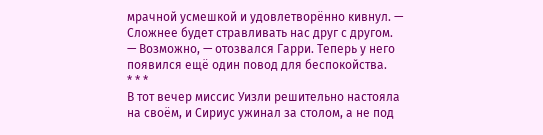мрачной усмешкой и удовлетворённо кивнул. — Сложнее будет стравливать нас друг с другом.
— Возможно, — отозвался Гарри. Теперь у него появился ещё один повод для беспокойства.
* * *
В тот вечер миссис Уизли решительно настояла на своём, и Сириус ужинал за столом, а не под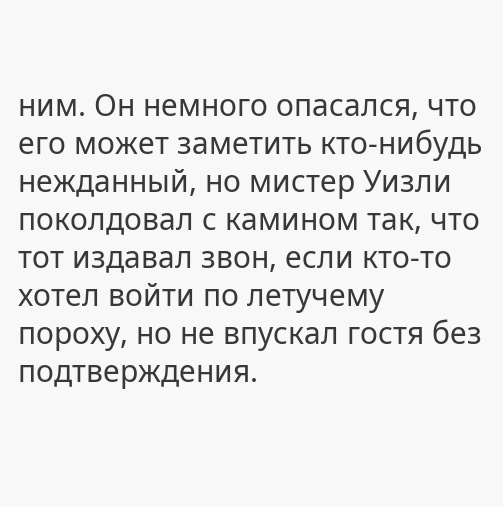ним. Он немного опасался, что его может заметить кто-нибудь нежданный, но мистер Уизли поколдовал с камином так, что тот издавал звон, если кто-то хотел войти по летучему пороху, но не впускал гостя без подтверждения.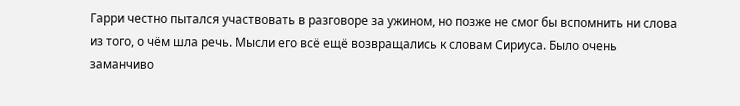Гарри честно пытался участвовать в разговоре за ужином, но позже не смог бы вспомнить ни слова из того, о чём шла речь. Мысли его всё ещё возвращались к словам Сириуса. Было очень заманчиво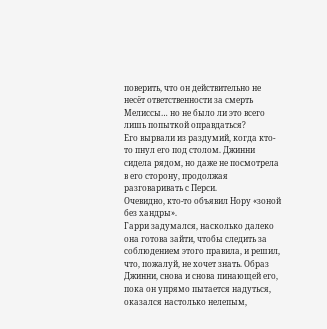поверить, что он действительно не несёт ответственности за смерть Мелиссы… но не было ли это всего лишь попыткой оправдаться?
Его вырвали из раздумий, когда кто-то пнул его под столом. Джинни сидела рядом, но даже не посмотрела в его сторону, продолжая разговаривать с Перси.
Очевидно, кто-то объявил Нору «зоной без хандры».
Гарри задумался, насколько далеко она готова зайти, чтобы следить за соблюдением этого правила, и решил, что, пожалуй, не хочет знать. Образ Джинни, снова и снова пинающей его, пока он упрямо пытается надуться, оказался настолько нелепым,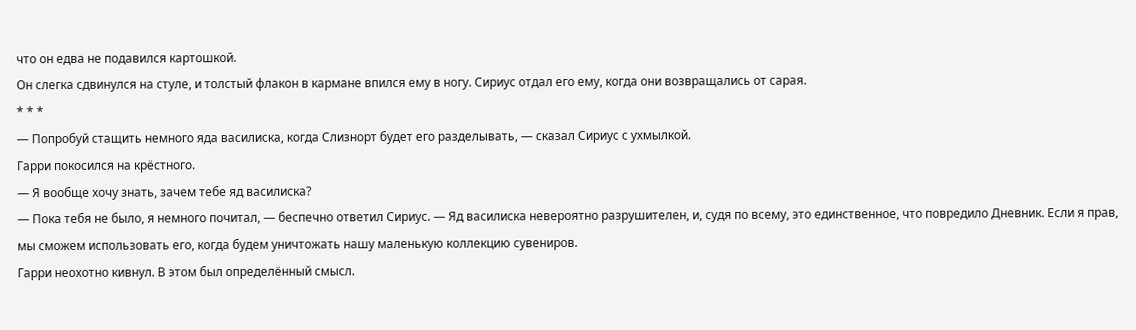что он едва не подавился картошкой.
Он слегка сдвинулся на стуле, и толстый флакон в кармане впился ему в ногу. Сириус отдал его ему, когда они возвращались от сарая.
* * *
— Попробуй стащить немного яда василиска, когда Слизнорт будет его разделывать, — сказал Сириус с ухмылкой.
Гарри покосился на крёстного.
— Я вообще хочу знать, зачем тебе яд василиска?
— Пока тебя не было, я немного почитал, — беспечно ответил Сириус. — Яд василиска невероятно разрушителен, и, судя по всему, это единственное, что повредило Дневник. Если я прав, мы сможем использовать его, когда будем уничтожать нашу маленькую коллекцию сувениров.
Гарри неохотно кивнул. В этом был определённый смысл.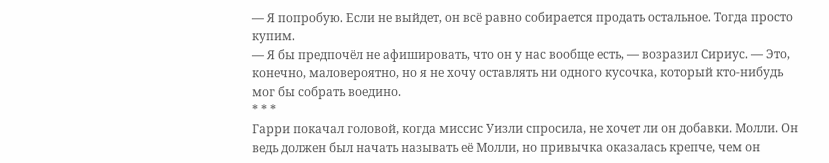— Я попробую. Если не выйдет, он всё равно собирается продать остальное. Тогда просто купим.
— Я бы предпочёл не афишировать, что он у нас вообще есть, — возразил Сириус. — Это, конечно, маловероятно, но я не хочу оставлять ни одного кусочка, который кто-нибудь мог бы собрать воедино.
* * *
Гарри покачал головой, когда миссис Уизли спросила, не хочет ли он добавки. Молли. Он ведь должен был начать называть её Молли, но привычка оказалась крепче, чем он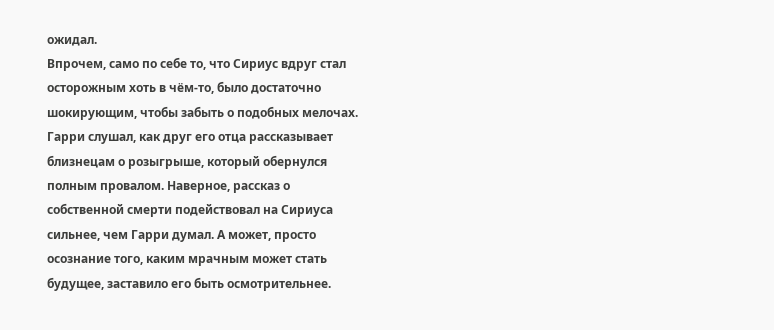ожидал.
Впрочем, само по себе то, что Сириус вдруг стал осторожным хоть в чём-то, было достаточно шокирующим, чтобы забыть о подобных мелочах. Гарри слушал, как друг его отца рассказывает близнецам о розыгрыше, который обернулся полным провалом. Наверное, рассказ о собственной смерти подействовал на Сириуса сильнее, чем Гарри думал. А может, просто осознание того, каким мрачным может стать будущее, заставило его быть осмотрительнее.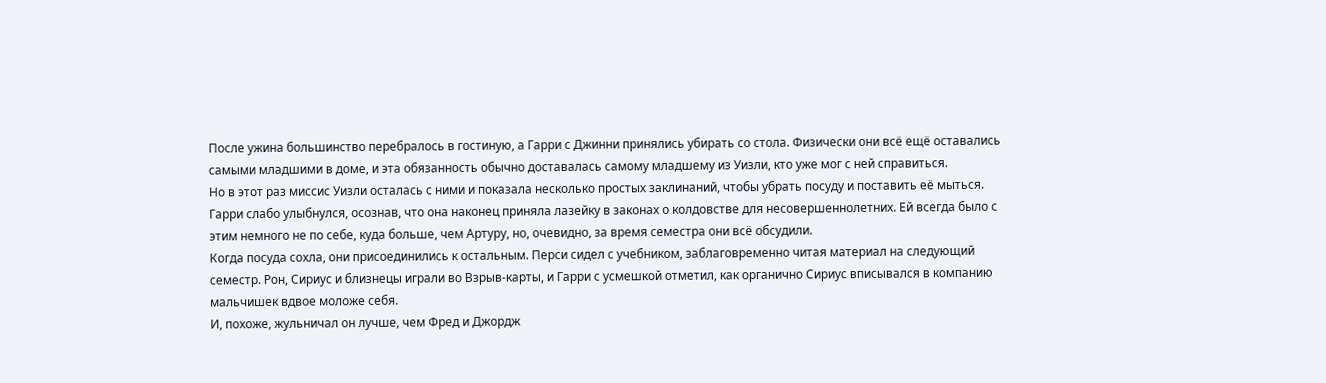После ужина большинство перебралось в гостиную, а Гарри с Джинни принялись убирать со стола. Физически они всё ещё оставались самыми младшими в доме, и эта обязанность обычно доставалась самому младшему из Уизли, кто уже мог с ней справиться.
Но в этот раз миссис Уизли осталась с ними и показала несколько простых заклинаний, чтобы убрать посуду и поставить её мыться. Гарри слабо улыбнулся, осознав, что она наконец приняла лазейку в законах о колдовстве для несовершеннолетних. Ей всегда было с этим немного не по себе, куда больше, чем Артуру, но, очевидно, за время семестра они всё обсудили.
Когда посуда сохла, они присоединились к остальным. Перси сидел с учебником, заблаговременно читая материал на следующий семестр. Рон, Сириус и близнецы играли во Взрыв-карты, и Гарри с усмешкой отметил, как органично Сириус вписывался в компанию мальчишек вдвое моложе себя.
И, похоже, жульничал он лучше, чем Фред и Джордж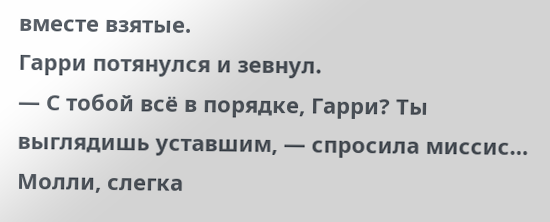вместе взятые.
Гарри потянулся и зевнул.
— С тобой всё в порядке, Гарри? Ты выглядишь уставшим, — спросила миссис… Молли, слегка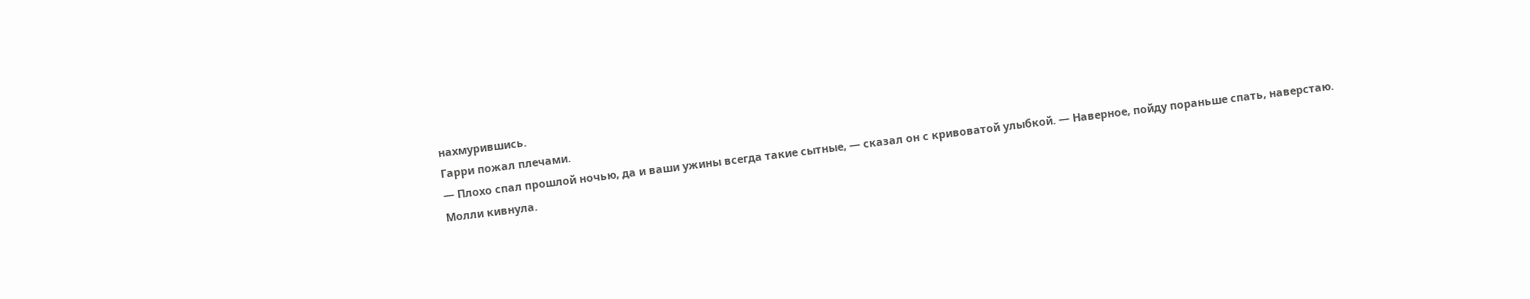нахмурившись.
Гарри пожал плечами.
— Плохо спал прошлой ночью, да и ваши ужины всегда такие сытные, — сказал он с кривоватой улыбкой. — Наверное, пойду пораньше спать, наверстаю.
Молли кивнула.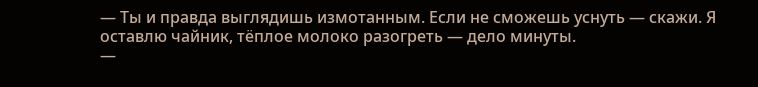— Ты и правда выглядишь измотанным. Если не сможешь уснуть — скажи. Я оставлю чайник, тёплое молоко разогреть — дело минуты.
—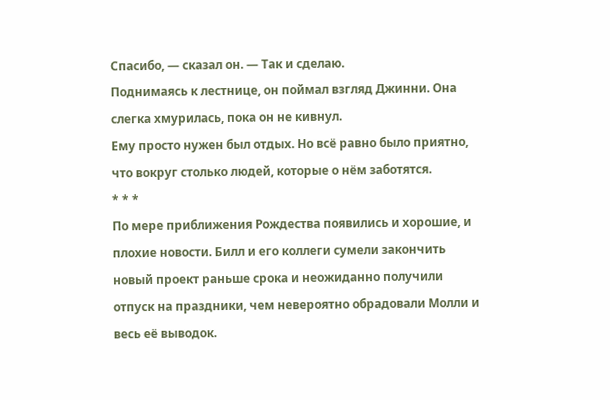Спасибо, — сказал он. — Так и сделаю.
Поднимаясь к лестнице, он поймал взгляд Джинни. Она слегка хмурилась, пока он не кивнул.
Ему просто нужен был отдых. Но всё равно было приятно, что вокруг столько людей, которые о нём заботятся.
* * *
По мере приближения Рождества появились и хорошие, и плохие новости. Билл и его коллеги сумели закончить новый проект раньше срока и неожиданно получили отпуск на праздники, чем невероятно обрадовали Молли и весь её выводок.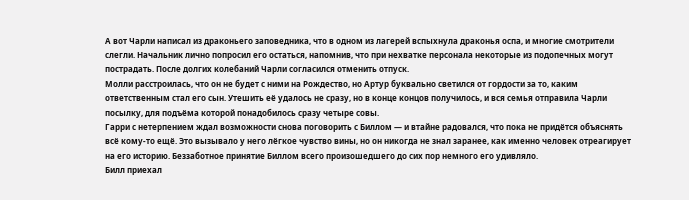А вот Чарли написал из драконьего заповедника, что в одном из лагерей вспыхнула драконья оспа, и многие смотрители слегли. Начальник лично попросил его остаться, напомнив, что при нехватке персонала некоторые из подопечных могут пострадать. После долгих колебаний Чарли согласился отменить отпуск.
Молли расстроилась, что он не будет с ними на Рождество, но Артур буквально светился от гордости за то, каким ответственным стал его сын. Утешить её удалось не сразу, но в конце концов получилось, и вся семья отправила Чарли посылку, для подъёма которой понадобилось сразу четыре совы.
Гарри с нетерпением ждал возможности снова поговорить с Биллом — и втайне радовался, что пока не придётся объяснять всё кому-то ещё. Это вызывало у него лёгкое чувство вины, но он никогда не знал заранее, как именно человек отреагирует на его историю. Беззаботное принятие Биллом всего произошедшего до сих пор немного его удивляло.
Билл приехал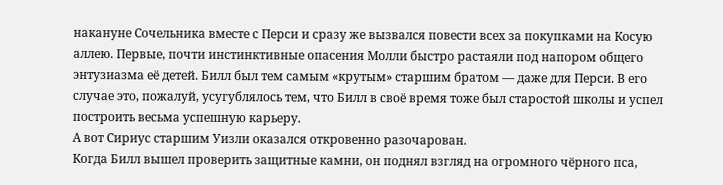накануне Сочельника вместе с Перси и сразу же вызвался повести всех за покупками на Косую аллею. Первые, почти инстинктивные опасения Молли быстро растаяли под напором общего энтузиазма её детей. Билл был тем самым «крутым» старшим братом — даже для Перси. В его случае это, пожалуй, усугублялось тем, что Билл в своё время тоже был старостой школы и успел построить весьма успешную карьеру.
А вот Сириус старшим Уизли оказался откровенно разочарован.
Когда Билл вышел проверить защитные камни, он поднял взгляд на огромного чёрного пса,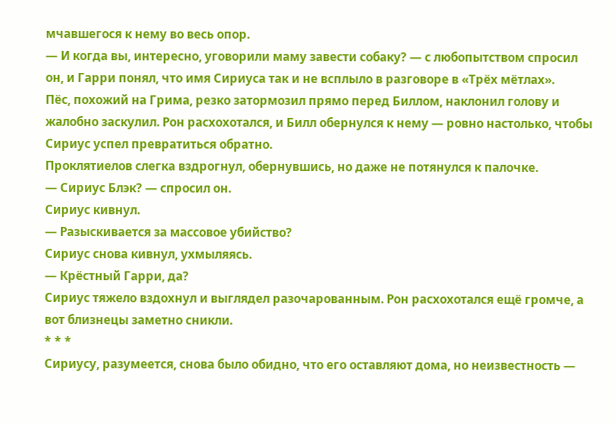мчавшегося к нему во весь опор.
— И когда вы, интересно, уговорили маму завести собаку? — с любопытством спросил он, и Гарри понял, что имя Сириуса так и не всплыло в разговоре в «Трёх мётлах».
Пёс, похожий на Грима, резко затормозил прямо перед Биллом, наклонил голову и жалобно заскулил. Рон расхохотался, и Билл обернулся к нему — ровно настолько, чтобы Сириус успел превратиться обратно.
Проклятиелов слегка вздрогнул, обернувшись, но даже не потянулся к палочке.
— Сириус Блэк? — спросил он.
Сириус кивнул.
— Разыскивается за массовое убийство?
Сириус снова кивнул, ухмыляясь.
— Крёстный Гарри, да?
Сириус тяжело вздохнул и выглядел разочарованным. Рон расхохотался ещё громче, а вот близнецы заметно сникли.
* * *
Сириусу, разумеется, снова было обидно, что его оставляют дома, но неизвестность —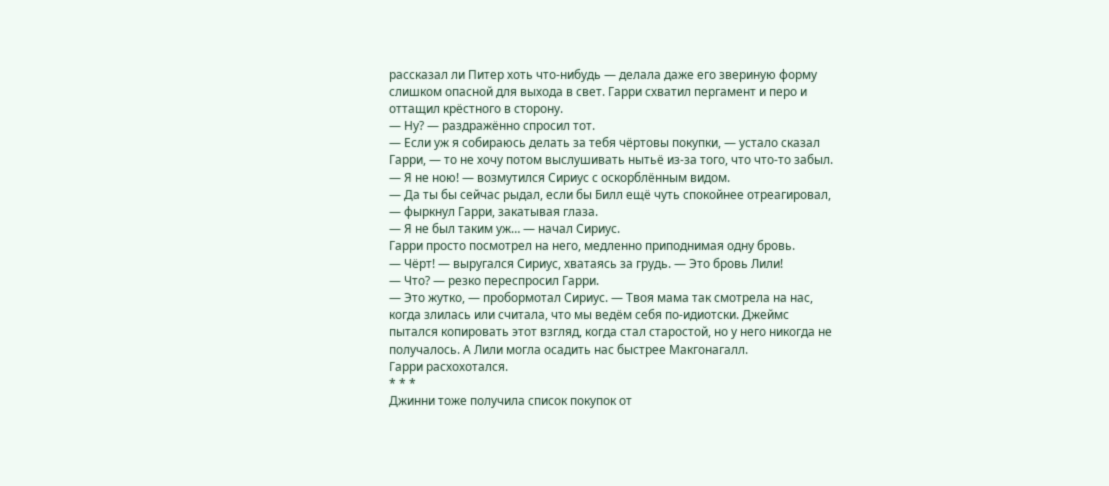рассказал ли Питер хоть что-нибудь — делала даже его звериную форму слишком опасной для выхода в свет. Гарри схватил пергамент и перо и оттащил крёстного в сторону.
— Ну? — раздражённо спросил тот.
— Если уж я собираюсь делать за тебя чёртовы покупки, — устало сказал Гарри, — то не хочу потом выслушивать нытьё из-за того, что что-то забыл.
— Я не ною! — возмутился Сириус с оскорблённым видом.
— Да ты бы сейчас рыдал, если бы Билл ещё чуть спокойнее отреагировал, — фыркнул Гарри, закатывая глаза.
— Я не был таким уж… — начал Сириус.
Гарри просто посмотрел на него, медленно приподнимая одну бровь.
— Чёрт! — выругался Сириус, хватаясь за грудь. — Это бровь Лили!
— Что? — резко переспросил Гарри.
— Это жутко, — пробормотал Сириус. — Твоя мама так смотрела на нас, когда злилась или считала, что мы ведём себя по-идиотски. Джеймс пытался копировать этот взгляд, когда стал старостой, но у него никогда не получалось. А Лили могла осадить нас быстрее Макгонагалл.
Гарри расхохотался.
* * *
Джинни тоже получила список покупок от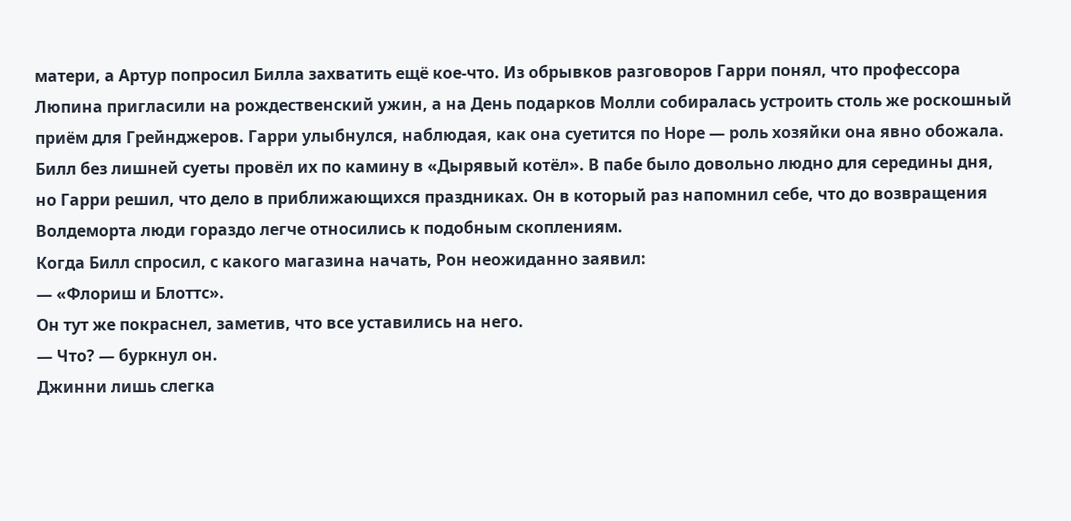матери, а Артур попросил Билла захватить ещё кое-что. Из обрывков разговоров Гарри понял, что профессора Люпина пригласили на рождественский ужин, а на День подарков Молли собиралась устроить столь же роскошный приём для Грейнджеров. Гарри улыбнулся, наблюдая, как она суетится по Норе — роль хозяйки она явно обожала.
Билл без лишней суеты провёл их по камину в «Дырявый котёл». В пабе было довольно людно для середины дня, но Гарри решил, что дело в приближающихся праздниках. Он в который раз напомнил себе, что до возвращения Волдеморта люди гораздо легче относились к подобным скоплениям.
Когда Билл спросил, с какого магазина начать, Рон неожиданно заявил:
— «Флориш и Блоттс».
Он тут же покраснел, заметив, что все уставились на него.
— Что? — буркнул он.
Джинни лишь слегка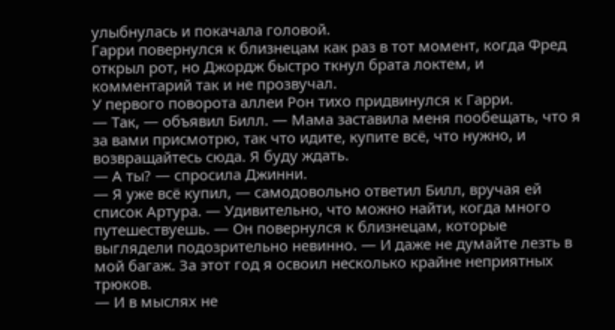улыбнулась и покачала головой.
Гарри повернулся к близнецам как раз в тот момент, когда Фред открыл рот, но Джордж быстро ткнул брата локтем, и комментарий так и не прозвучал.
У первого поворота аллеи Рон тихо придвинулся к Гарри.
— Так, — объявил Билл. — Мама заставила меня пообещать, что я за вами присмотрю, так что идите, купите всё, что нужно, и возвращайтесь сюда. Я буду ждать.
— А ты? — спросила Джинни.
— Я уже всё купил, — самодовольно ответил Билл, вручая ей список Артура. — Удивительно, что можно найти, когда много путешествуешь. — Он повернулся к близнецам, которые выглядели подозрительно невинно. — И даже не думайте лезть в мой багаж. За этот год я освоил несколько крайне неприятных трюков.
— И в мыслях не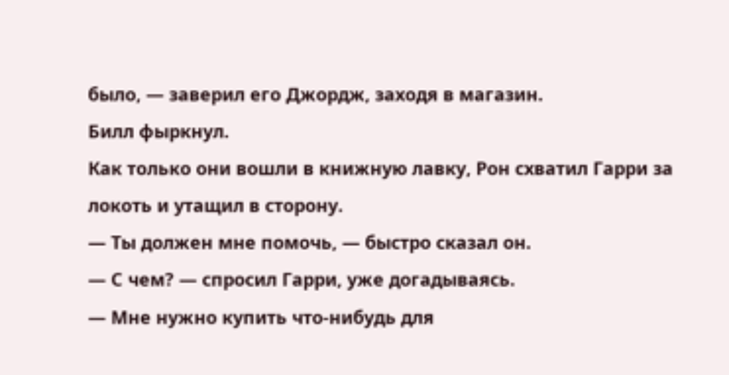было, — заверил его Джордж, заходя в магазин.
Билл фыркнул.
Как только они вошли в книжную лавку, Рон схватил Гарри за локоть и утащил в сторону.
— Ты должен мне помочь, — быстро сказал он.
— С чем? — спросил Гарри, уже догадываясь.
— Мне нужно купить что-нибудь для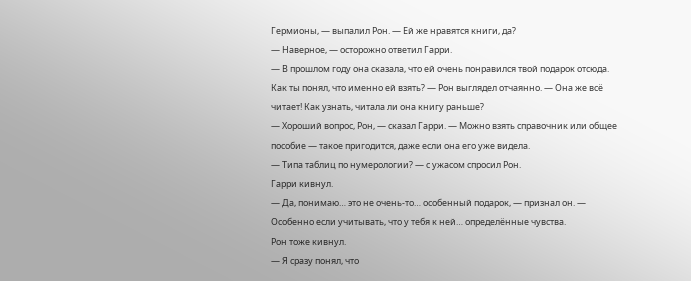Гермионы, — выпалил Рон. — Ей же нравятся книги, да?
— Наверное, — осторожно ответил Гарри.
— В прошлом году она сказала, что ей очень понравился твой подарок отсюда. Как ты понял, что именно ей взять? — Рон выглядел отчаянно. — Она же всё читает! Как узнать, читала ли она книгу раньше?
— Хороший вопрос, Рон, — сказал Гарри. — Можно взять справочник или общее пособие — такое пригодится, даже если она его уже видела.
— Типа таблиц по нумерологии? — с ужасом спросил Рон.
Гарри кивнул.
— Да, понимаю… это не очень-то… особенный подарок, — признал он. — Особенно если учитывать, что у тебя к ней… определённые чувства.
Рон тоже кивнул.
— Я сразу понял, что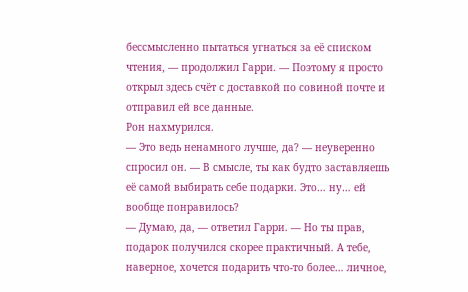бессмысленно пытаться угнаться за её списком чтения, — продолжил Гарри. — Поэтому я просто открыл здесь счёт с доставкой по совиной почте и отправил ей все данные.
Рон нахмурился.
— Это ведь ненамного лучше, да? — неуверенно спросил он. — В смысле, ты как будто заставляешь её самой выбирать себе подарки. Это… ну… ей вообще понравилось?
— Думаю, да, — ответил Гарри. — Но ты прав, подарок получился скорее практичный. А тебе, наверное, хочется подарить что-то более… личное,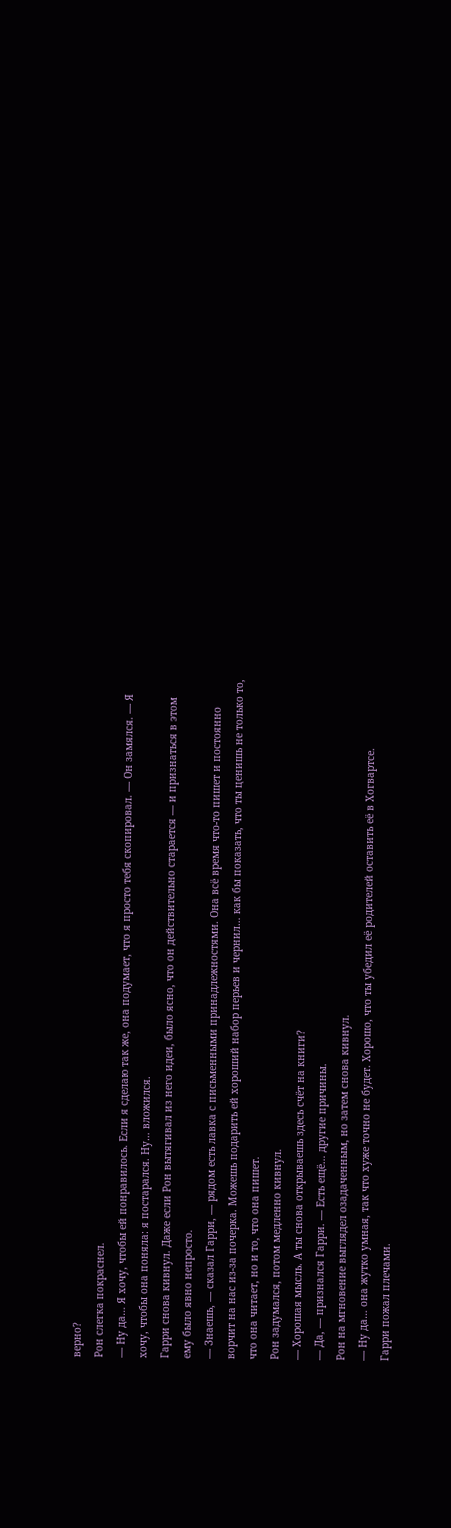верно?
Рон слегка покраснел.
— Ну да… Я хочу, чтобы ей понравилось. Если я сделаю так же, она подумает, что я просто тебя скопировал. — Он замялся. — Я хочу, чтобы она поняла: я постарался. Ну… вложился.
Гарри снова кивнул. Даже если Рон вытягивал из него идеи, было ясно, что он действительно старается — и признаться в этом ему было явно непросто.
— Знаешь, — сказал Гарри, — рядом есть лавка с письменными принадлежностями. Она всё время что-то пишет и постоянно ворчит на нас из-за почерка. Можешь подарить ей хороший набор перьев и чернил… как бы показать, что ты ценишь не только то, что она читает, но и то, что она пишет.
Рон задумался, потом медленно кивнул.
— Хорошая мысль. А ты снова открываешь здесь счёт на книги?
— Да, — признался Гарри. — Есть ещё… другие причины.
Рон на мгновение выглядел озадаченным, но затем снова кивнул.
— Ну да… она жутко умная, так что хуже точно не будет. Хорошо, что ты убедил её родителей оставить её в Хогвартсе.
Гарри пожал плечами.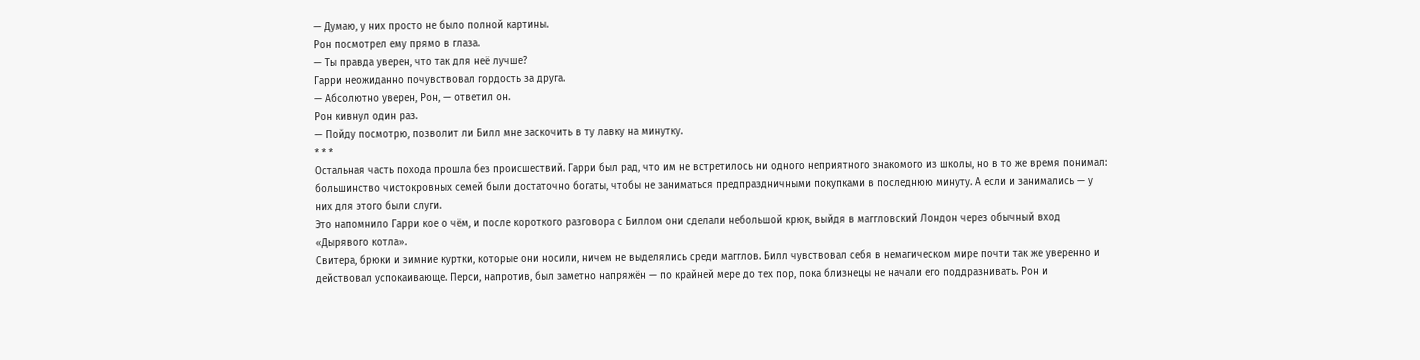— Думаю, у них просто не было полной картины.
Рон посмотрел ему прямо в глаза.
— Ты правда уверен, что так для неё лучше?
Гарри неожиданно почувствовал гордость за друга.
— Абсолютно уверен, Рон, — ответил он.
Рон кивнул один раз.
— Пойду посмотрю, позволит ли Билл мне заскочить в ту лавку на минутку.
* * *
Остальная часть похода прошла без происшествий. Гарри был рад, что им не встретилось ни одного неприятного знакомого из школы, но в то же время понимал: большинство чистокровных семей были достаточно богаты, чтобы не заниматься предпраздничными покупками в последнюю минуту. А если и занимались — у них для этого были слуги.
Это напомнило Гарри кое о чём, и после короткого разговора с Биллом они сделали небольшой крюк, выйдя в маггловский Лондон через обычный вход «Дырявого котла».
Свитера, брюки и зимние куртки, которые они носили, ничем не выделялись среди магглов. Билл чувствовал себя в немагическом мире почти так же уверенно и действовал успокаивающе. Перси, напротив, был заметно напряжён — по крайней мере до тех пор, пока близнецы не начали его поддразнивать. Рон и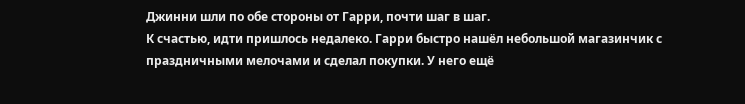Джинни шли по обе стороны от Гарри, почти шаг в шаг.
К счастью, идти пришлось недалеко. Гарри быстро нашёл небольшой магазинчик с праздничными мелочами и сделал покупки. У него ещё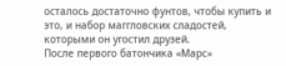осталось достаточно фунтов, чтобы купить и это, и набор маггловских сладостей, которыми он угостил друзей.
После первого батончика «Марс»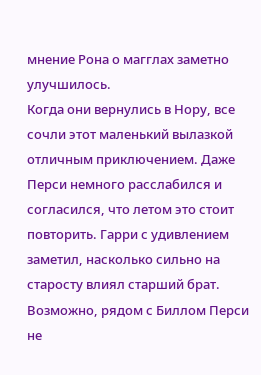мнение Рона о магглах заметно улучшилось.
Когда они вернулись в Нору, все сочли этот маленький вылазкой отличным приключением. Даже Перси немного расслабился и согласился, что летом это стоит повторить. Гарри с удивлением заметил, насколько сильно на старосту влиял старший брат. Возможно, рядом с Биллом Перси не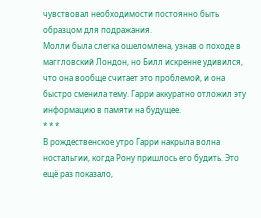чувствовал необходимости постоянно быть образцом для подражания.
Молли была слегка ошеломлена, узнав о походе в маггловский Лондон, но Билл искренне удивился, что она вообще считает это проблемой, и она быстро сменила тему. Гарри аккуратно отложил эту информацию в памяти на будущее.
* * *
В рождественское утро Гарри накрыла волна ностальгии, когда Рону пришлось его будить. Это ещё раз показало,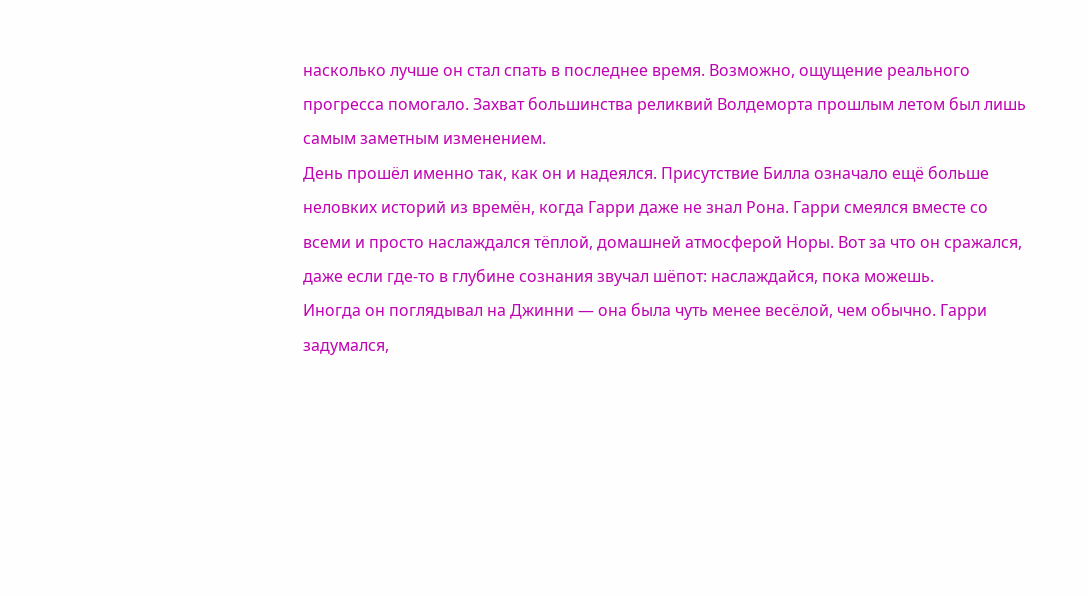насколько лучше он стал спать в последнее время. Возможно, ощущение реального прогресса помогало. Захват большинства реликвий Волдеморта прошлым летом был лишь самым заметным изменением.
День прошёл именно так, как он и надеялся. Присутствие Билла означало ещё больше неловких историй из времён, когда Гарри даже не знал Рона. Гарри смеялся вместе со всеми и просто наслаждался тёплой, домашней атмосферой Норы. Вот за что он сражался, даже если где-то в глубине сознания звучал шёпот: наслаждайся, пока можешь.
Иногда он поглядывал на Джинни — она была чуть менее весёлой, чем обычно. Гарри задумался,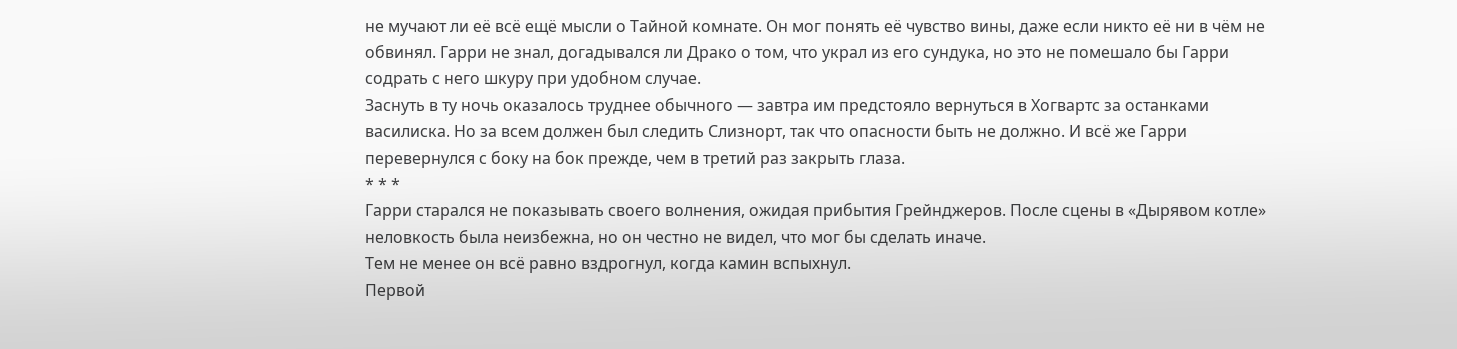не мучают ли её всё ещё мысли о Тайной комнате. Он мог понять её чувство вины, даже если никто её ни в чём не обвинял. Гарри не знал, догадывался ли Драко о том, что украл из его сундука, но это не помешало бы Гарри содрать с него шкуру при удобном случае.
Заснуть в ту ночь оказалось труднее обычного — завтра им предстояло вернуться в Хогвартс за останками василиска. Но за всем должен был следить Слизнорт, так что опасности быть не должно. И всё же Гарри перевернулся с боку на бок прежде, чем в третий раз закрыть глаза.
* * *
Гарри старался не показывать своего волнения, ожидая прибытия Грейнджеров. После сцены в «Дырявом котле» неловкость была неизбежна, но он честно не видел, что мог бы сделать иначе.
Тем не менее он всё равно вздрогнул, когда камин вспыхнул.
Первой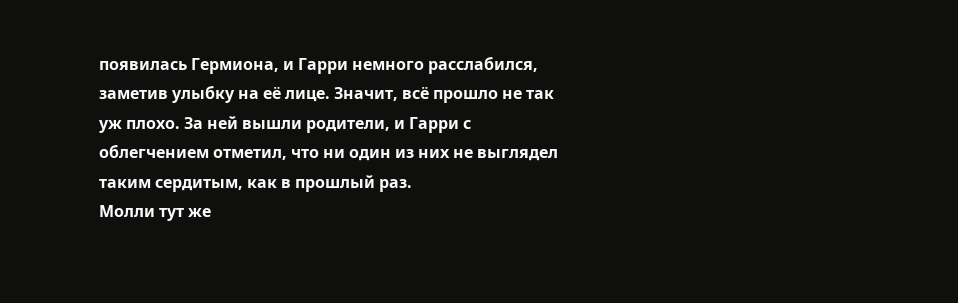появилась Гермиона, и Гарри немного расслабился, заметив улыбку на её лице. Значит, всё прошло не так уж плохо. За ней вышли родители, и Гарри с облегчением отметил, что ни один из них не выглядел таким сердитым, как в прошлый раз.
Молли тут же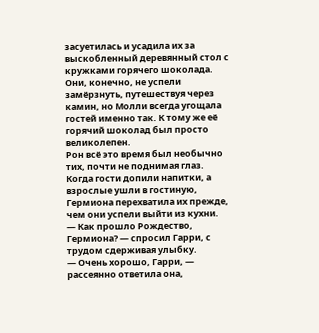засуетилась и усадила их за выскобленный деревянный стол с кружками горячего шоколада. Они, конечно, не успели замёрзнуть, путешествуя через камин, но Молли всегда угощала гостей именно так. К тому же её горячий шоколад был просто великолепен.
Рон всё это время был необычно тих, почти не поднимая глаз. Когда гости допили напитки, а взрослые ушли в гостиную, Гермиона перехватила их прежде, чем они успели выйти из кухни.
— Как прошло Рождество, Гермиона? — спросил Гарри, с трудом сдерживая улыбку.
— Очень хорошо, Гарри, — рассеянно ответила она,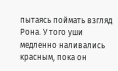пытаясь поймать взгляд Рона. У того уши медленно наливались красным, пока он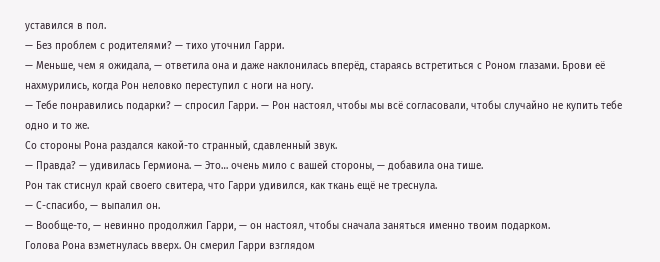уставился в пол.
— Без проблем с родителями? — тихо уточнил Гарри.
— Меньше, чем я ожидала, — ответила она и даже наклонилась вперёд, стараясь встретиться с Роном глазами. Брови её нахмурились, когда Рон неловко переступил с ноги на ногу.
— Тебе понравились подарки? — спросил Гарри. — Рон настоял, чтобы мы всё согласовали, чтобы случайно не купить тебе одно и то же.
Со стороны Рона раздался какой-то странный, сдавленный звук.
— Правда? — удивилась Гермиона. — Это… очень мило с вашей стороны, — добавила она тише.
Рон так стиснул край своего свитера, что Гарри удивился, как ткань ещё не треснула.
— С-спасибо, — выпалил он.
— Вообще-то, — невинно продолжил Гарри, — он настоял, чтобы сначала заняться именно твоим подарком.
Голова Рона взметнулась вверх. Он смерил Гарри взглядом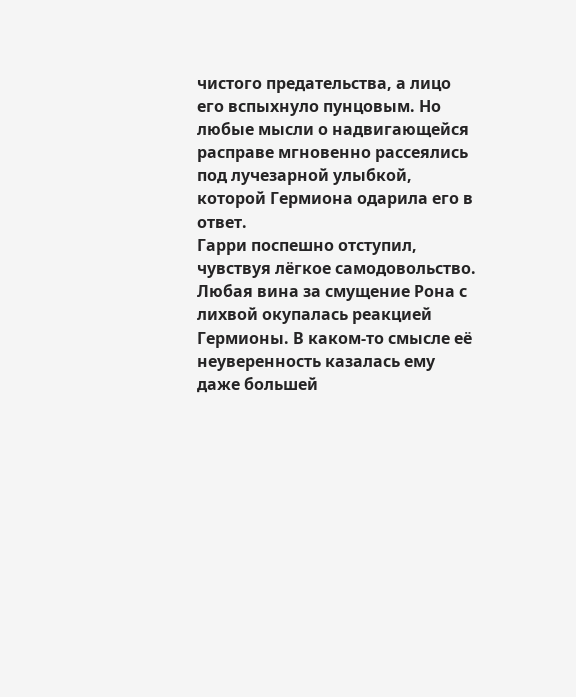чистого предательства, а лицо его вспыхнуло пунцовым. Но любые мысли о надвигающейся расправе мгновенно рассеялись под лучезарной улыбкой, которой Гермиона одарила его в ответ.
Гарри поспешно отступил, чувствуя лёгкое самодовольство. Любая вина за смущение Рона с лихвой окупалась реакцией Гермионы. В каком-то смысле её неуверенность казалась ему даже большей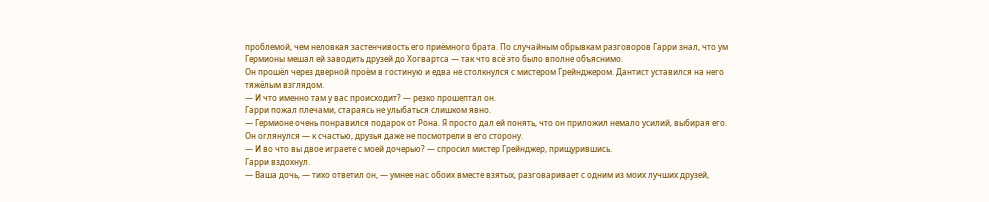проблемой, чем неловкая застенчивость его приёмного брата. По случайным обрывкам разговоров Гарри знал, что ум Гермионы мешал ей заводить друзей до Хогвартса — так что всё это было вполне объяснимо.
Он прошёл через дверной проём в гостиную и едва не столкнулся с мистером Грейнджером. Дантист уставился на него тяжёлым взглядом.
— И что именно там у вас происходит? — резко прошептал он.
Гарри пожал плечами, стараясь не улыбаться слишком явно.
— Гермионе очень понравился подарок от Рона. Я просто дал ей понять, что он приложил немало усилий, выбирая его.
Он оглянулся — к счастью, друзья даже не посмотрели в его сторону.
— И во что вы двое играете с моей дочерью? — спросил мистер Грейнджер, прищурившись.
Гарри вздохнул.
— Ваша дочь, — тихо ответил он, — умнее нас обоих вместе взятых, разговаривает с одним из моих лучших друзей,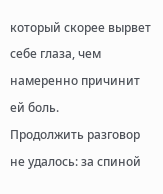который скорее вырвет себе глаза, чем намеренно причинит ей боль.
Продолжить разговор не удалось: за спиной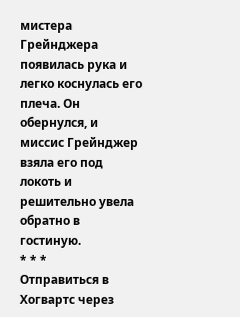мистера Грейнджера появилась рука и легко коснулась его плеча. Он обернулся, и миссис Грейнджер взяла его под локоть и решительно увела обратно в гостиную.
* * *
Отправиться в Хогвартс через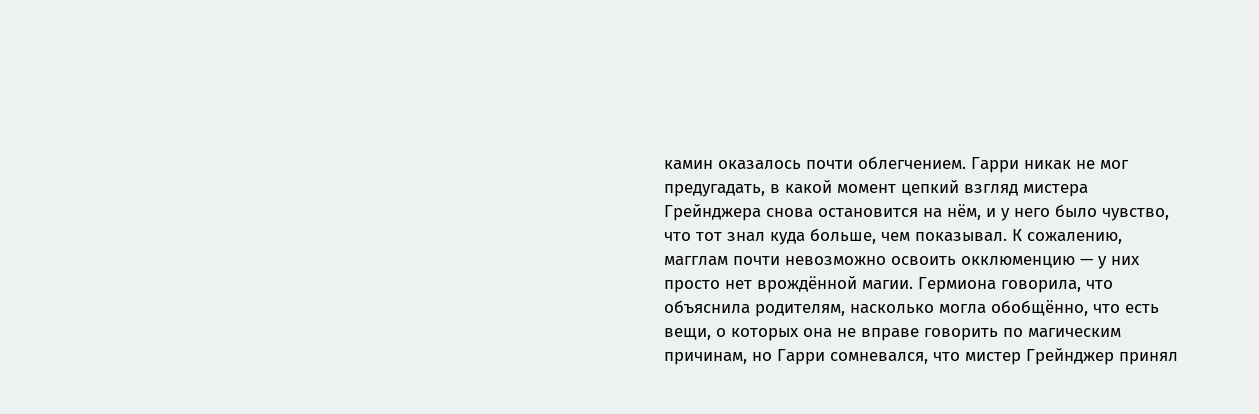камин оказалось почти облегчением. Гарри никак не мог предугадать, в какой момент цепкий взгляд мистера Грейнджера снова остановится на нём, и у него было чувство, что тот знал куда больше, чем показывал. К сожалению, магглам почти невозможно освоить окклюменцию — у них просто нет врождённой магии. Гермиона говорила, что объяснила родителям, насколько могла обобщённо, что есть вещи, о которых она не вправе говорить по магическим причинам, но Гарри сомневался, что мистер Грейнджер принял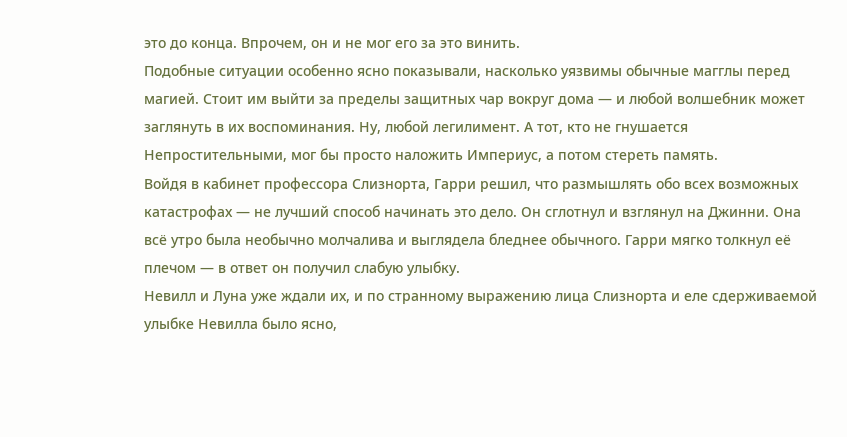это до конца. Впрочем, он и не мог его за это винить.
Подобные ситуации особенно ясно показывали, насколько уязвимы обычные магглы перед магией. Стоит им выйти за пределы защитных чар вокруг дома — и любой волшебник может заглянуть в их воспоминания. Ну, любой легилимент. А тот, кто не гнушается Непростительными, мог бы просто наложить Империус, а потом стереть память.
Войдя в кабинет профессора Слизнорта, Гарри решил, что размышлять обо всех возможных катастрофах — не лучший способ начинать это дело. Он сглотнул и взглянул на Джинни. Она всё утро была необычно молчалива и выглядела бледнее обычного. Гарри мягко толкнул её плечом — в ответ он получил слабую улыбку.
Невилл и Луна уже ждали их, и по странному выражению лица Слизнорта и еле сдерживаемой улыбке Невилла было ясно,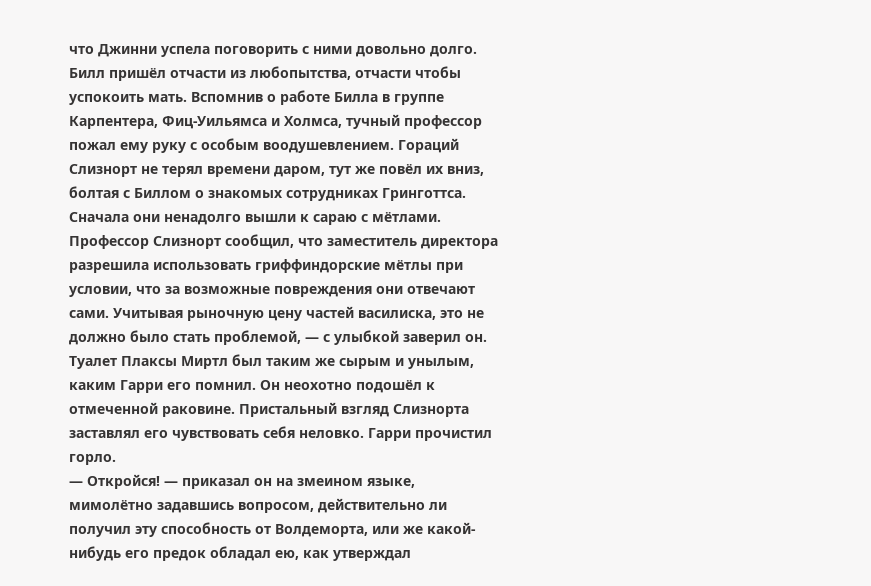что Джинни успела поговорить с ними довольно долго.
Билл пришёл отчасти из любопытства, отчасти чтобы успокоить мать. Вспомнив о работе Билла в группе Карпентера, Фиц-Уильямса и Холмса, тучный профессор пожал ему руку с особым воодушевлением. Гораций Слизнорт не терял времени даром, тут же повёл их вниз, болтая с Биллом о знакомых сотрудниках Гринготтса.
Сначала они ненадолго вышли к сараю с мётлами. Профессор Слизнорт сообщил, что заместитель директора разрешила использовать гриффиндорские мётлы при условии, что за возможные повреждения они отвечают сами. Учитывая рыночную цену частей василиска, это не должно было стать проблемой, — с улыбкой заверил он.
Туалет Плаксы Миртл был таким же сырым и унылым, каким Гарри его помнил. Он неохотно подошёл к отмеченной раковине. Пристальный взгляд Слизнорта заставлял его чувствовать себя неловко. Гарри прочистил горло.
— Откройся! — приказал он на змеином языке, мимолётно задавшись вопросом, действительно ли получил эту способность от Волдеморта, или же какой-нибудь его предок обладал ею, как утверждал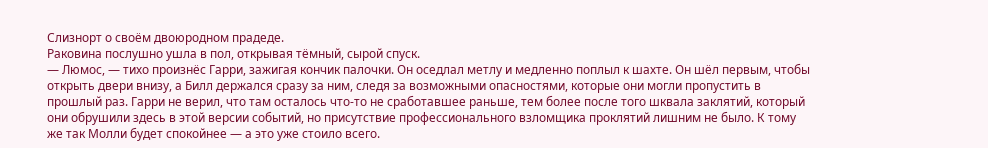Слизнорт о своём двоюродном прадеде.
Раковина послушно ушла в пол, открывая тёмный, сырой спуск.
— Люмос, — тихо произнёс Гарри, зажигая кончик палочки. Он оседлал метлу и медленно поплыл к шахте. Он шёл первым, чтобы открыть двери внизу, а Билл держался сразу за ним, следя за возможными опасностями, которые они могли пропустить в прошлый раз. Гарри не верил, что там осталось что-то не сработавшее раньше, тем более после того шквала заклятий, который они обрушили здесь в этой версии событий, но присутствие профессионального взломщика проклятий лишним не было. К тому же так Молли будет спокойнее — а это уже стоило всего.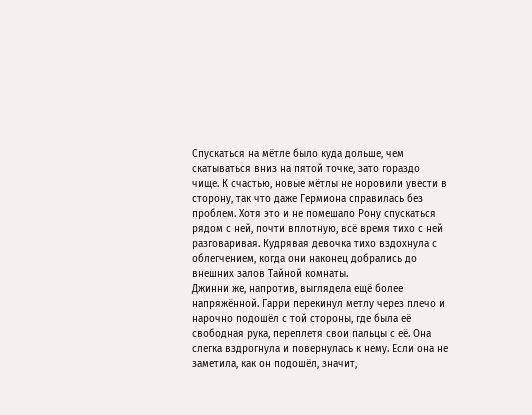Спускаться на мётле было куда дольше, чем скатываться вниз на пятой точке, зато гораздо чище. К счастью, новые мётлы не норовили увести в сторону, так что даже Гермиона справилась без проблем. Хотя это и не помешало Рону спускаться рядом с ней, почти вплотную, всё время тихо с ней разговаривая. Кудрявая девочка тихо вздохнула с облегчением, когда они наконец добрались до внешних залов Тайной комнаты.
Джинни же, напротив, выглядела ещё более напряжённой. Гарри перекинул метлу через плечо и нарочно подошёл с той стороны, где была её свободная рука, переплетя свои пальцы с её. Она слегка вздрогнула и повернулась к нему. Если она не заметила, как он подошёл, значит,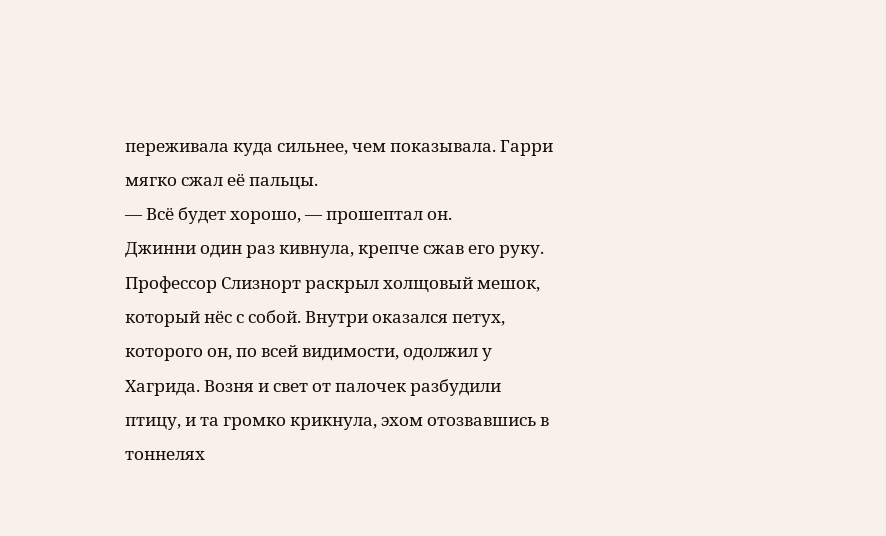переживала куда сильнее, чем показывала. Гарри мягко сжал её пальцы.
— Всё будет хорошо, — прошептал он.
Джинни один раз кивнула, крепче сжав его руку.
Профессор Слизнорт раскрыл холщовый мешок, который нёс с собой. Внутри оказался петух, которого он, по всей видимости, одолжил у Хагрида. Возня и свет от палочек разбудили птицу, и та громко крикнула, эхом отозвавшись в тоннелях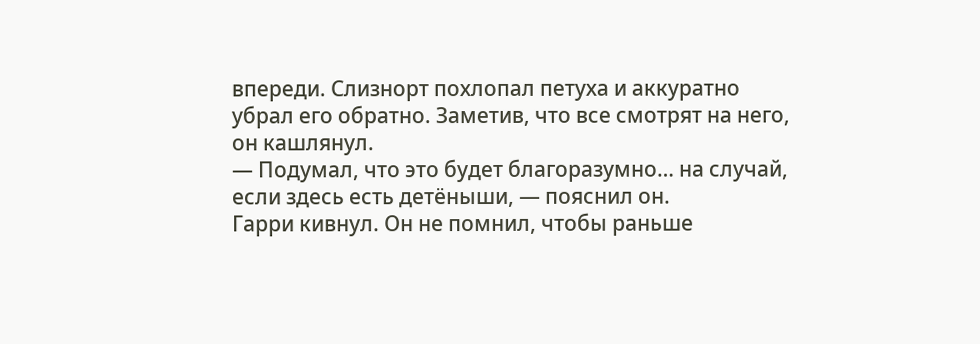впереди. Слизнорт похлопал петуха и аккуратно убрал его обратно. Заметив, что все смотрят на него, он кашлянул.
— Подумал, что это будет благоразумно… на случай, если здесь есть детёныши, — пояснил он.
Гарри кивнул. Он не помнил, чтобы раньше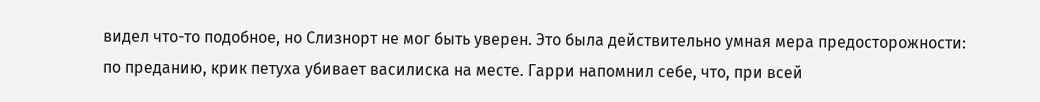видел что-то подобное, но Слизнорт не мог быть уверен. Это была действительно умная мера предосторожности: по преданию, крик петуха убивает василиска на месте. Гарри напомнил себе, что, при всей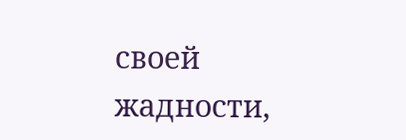своей жадности,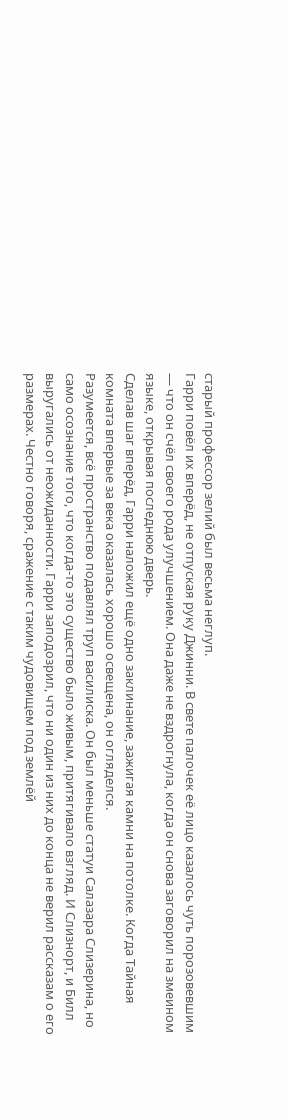старый профессор зелий был весьма неглуп.
Гарри повёл их вперёд, не отпуская руку Джинни. В свете палочек её лицо казалось чуть порозовевшим — что он счёл своего рода улучшением. Она даже не вздрогнула, когда он снова заговорил на змеином языке, открывая последнюю дверь.
Сделав шаг вперёд, Гарри наложил ещё одно заклинание, зажигая камни на потолке. Когда Тайная комната впервые за века оказалась хорошо освещена, он огляделся.
Разумеется, всё пространство подавлял труп василиска. Он был меньше статуи Салазара Слизерина, но само осознание того, что когда-то это существо было живым, притягивало взгляд. И Слизнорт, и Билл выругались от неожиданности. Гарри заподозрил, что ни один из них до конца не верил рассказам о его размерах. Честно говоря, сражение с таким чудовищем под землёй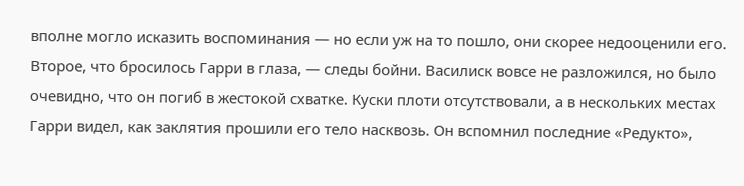вполне могло исказить воспоминания — но если уж на то пошло, они скорее недооценили его.
Второе, что бросилось Гарри в глаза, — следы бойни. Василиск вовсе не разложился, но было очевидно, что он погиб в жестокой схватке. Куски плоти отсутствовали, а в нескольких местах Гарри видел, как заклятия прошили его тело насквозь. Он вспомнил последние «Редукто»,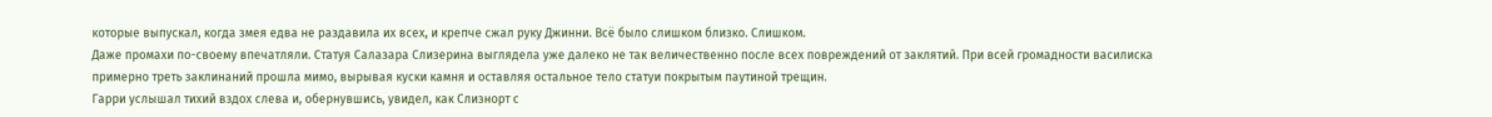которые выпускал, когда змея едва не раздавила их всех, и крепче сжал руку Джинни. Всё было слишком близко. Слишком.
Даже промахи по-своему впечатляли. Статуя Салазара Слизерина выглядела уже далеко не так величественно после всех повреждений от заклятий. При всей громадности василиска примерно треть заклинаний прошла мимо, вырывая куски камня и оставляя остальное тело статуи покрытым паутиной трещин.
Гарри услышал тихий вздох слева и, обернувшись, увидел, как Слизнорт с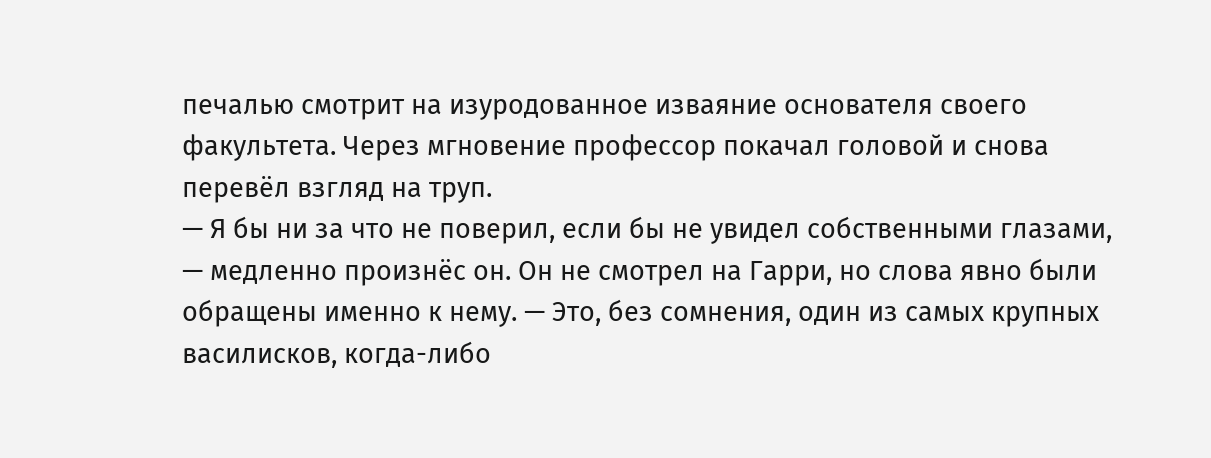печалью смотрит на изуродованное изваяние основателя своего факультета. Через мгновение профессор покачал головой и снова перевёл взгляд на труп.
— Я бы ни за что не поверил, если бы не увидел собственными глазами, — медленно произнёс он. Он не смотрел на Гарри, но слова явно были обращены именно к нему. — Это, без сомнения, один из самых крупных василисков, когда-либо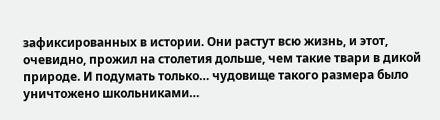зафиксированных в истории. Они растут всю жизнь, и этот, очевидно, прожил на столетия дольше, чем такие твари в дикой природе. И подумать только… чудовище такого размера было уничтожено школьниками…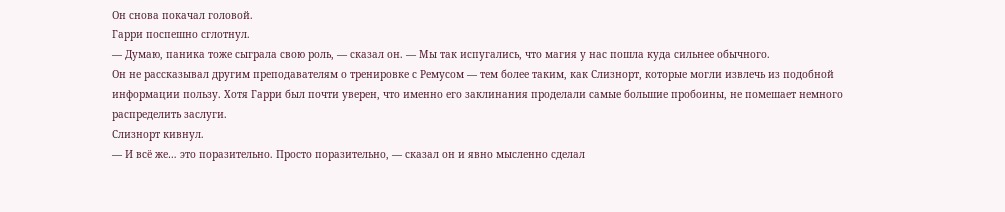Он снова покачал головой.
Гарри поспешно сглотнул.
— Думаю, паника тоже сыграла свою роль, — сказал он. — Мы так испугались, что магия у нас пошла куда сильнее обычного.
Он не рассказывал другим преподавателям о тренировке с Ремусом — тем более таким, как Слизнорт, которые могли извлечь из подобной информации пользу. Хотя Гарри был почти уверен, что именно его заклинания проделали самые большие пробоины, не помешает немного распределить заслуги.
Слизнорт кивнул.
— И всё же… это поразительно. Просто поразительно, — сказал он и явно мысленно сделал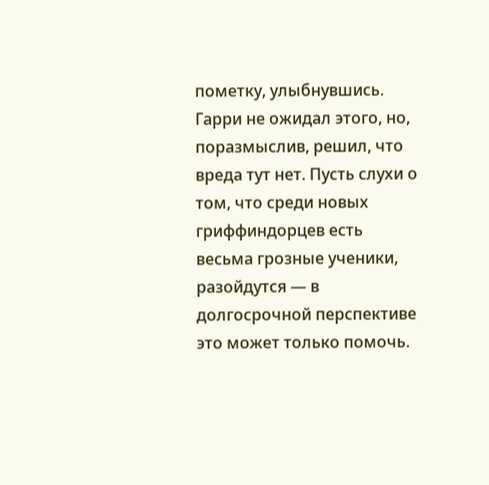пометку, улыбнувшись.
Гарри не ожидал этого, но, поразмыслив, решил, что вреда тут нет. Пусть слухи о том, что среди новых гриффиндорцев есть весьма грозные ученики, разойдутся — в долгосрочной перспективе это может только помочь.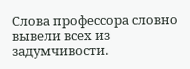Слова профессора словно вывели всех из задумчивости.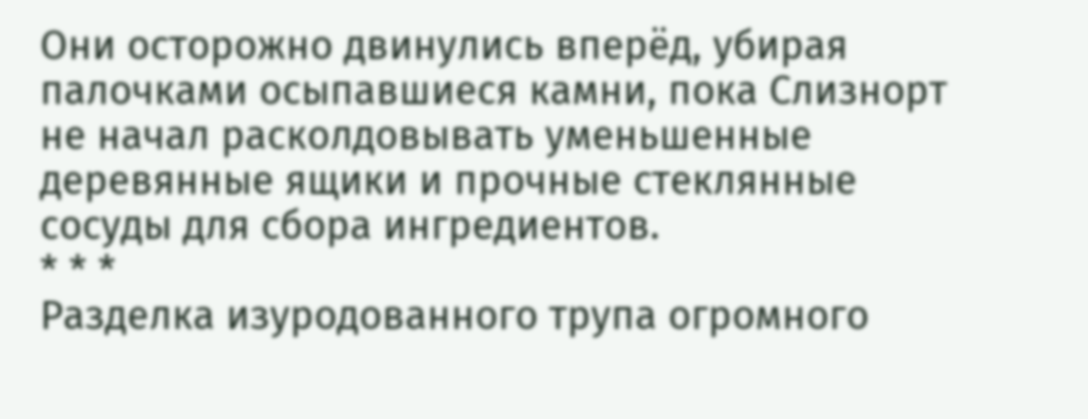Они осторожно двинулись вперёд, убирая палочками осыпавшиеся камни, пока Слизнорт не начал расколдовывать уменьшенные деревянные ящики и прочные стеклянные сосуды для сбора ингредиентов.
* * *
Разделка изуродованного трупа огромного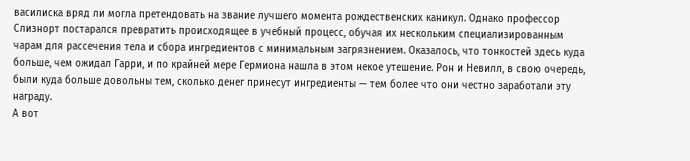василиска вряд ли могла претендовать на звание лучшего момента рождественских каникул. Однако профессор Слизнорт постарался превратить происходящее в учебный процесс, обучая их нескольким специализированным чарам для рассечения тела и сбора ингредиентов с минимальным загрязнением. Оказалось, что тонкостей здесь куда больше, чем ожидал Гарри, и по крайней мере Гермиона нашла в этом некое утешение. Рон и Невилл, в свою очередь, были куда больше довольны тем, сколько денег принесут ингредиенты — тем более что они честно заработали эту награду.
А вот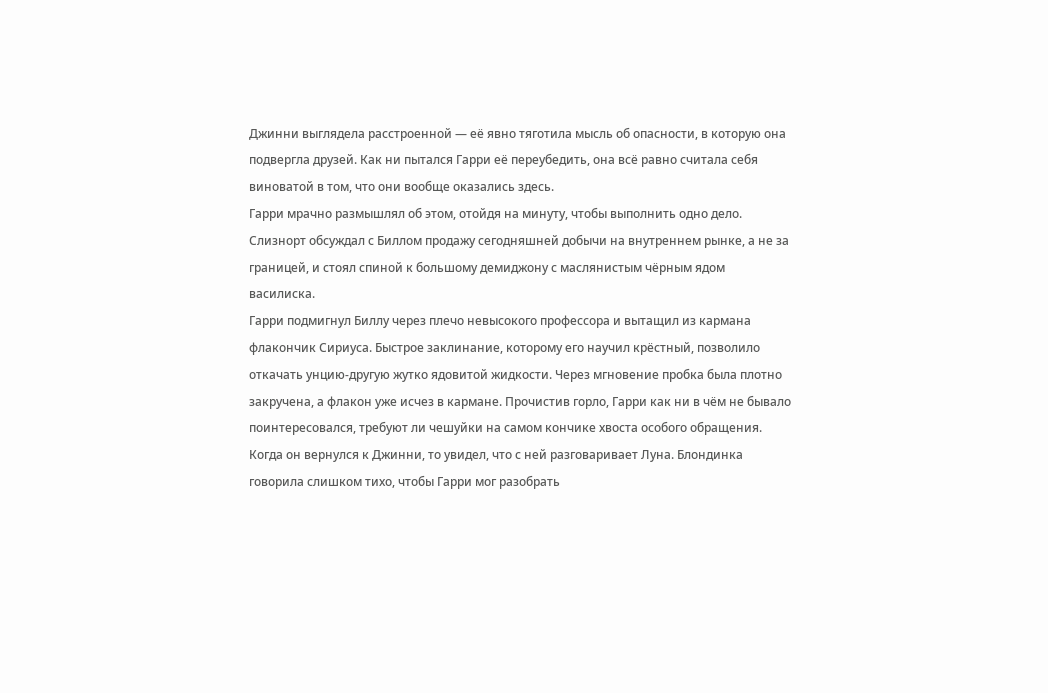Джинни выглядела расстроенной — её явно тяготила мысль об опасности, в которую она подвергла друзей. Как ни пытался Гарри её переубедить, она всё равно считала себя виноватой в том, что они вообще оказались здесь.
Гарри мрачно размышлял об этом, отойдя на минуту, чтобы выполнить одно дело. Слизнорт обсуждал с Биллом продажу сегодняшней добычи на внутреннем рынке, а не за границей, и стоял спиной к большому демиджону с маслянистым чёрным ядом василиска.
Гарри подмигнул Биллу через плечо невысокого профессора и вытащил из кармана флакончик Сириуса. Быстрое заклинание, которому его научил крёстный, позволило откачать унцию-другую жутко ядовитой жидкости. Через мгновение пробка была плотно закручена, а флакон уже исчез в кармане. Прочистив горло, Гарри как ни в чём не бывало поинтересовался, требуют ли чешуйки на самом кончике хвоста особого обращения.
Когда он вернулся к Джинни, то увидел, что с ней разговаривает Луна. Блондинка говорила слишком тихо, чтобы Гарри мог разобрать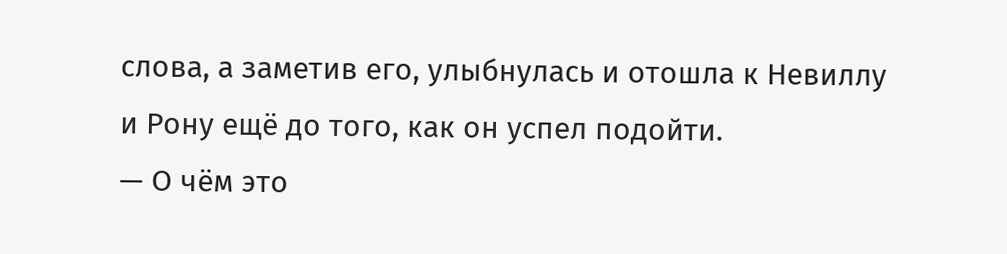слова, а заметив его, улыбнулась и отошла к Невиллу и Рону ещё до того, как он успел подойти.
— О чём это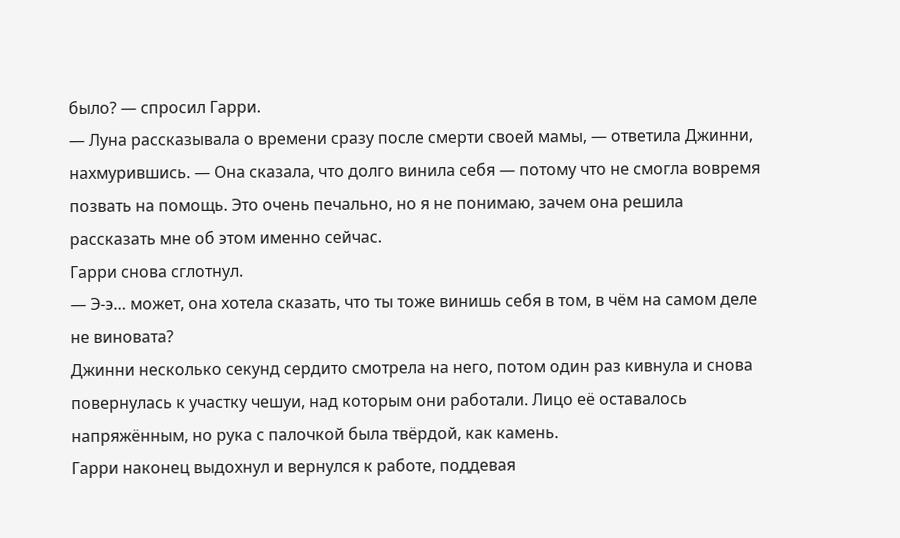было? — спросил Гарри.
— Луна рассказывала о времени сразу после смерти своей мамы, — ответила Джинни, нахмурившись. — Она сказала, что долго винила себя — потому что не смогла вовремя позвать на помощь. Это очень печально, но я не понимаю, зачем она решила рассказать мне об этом именно сейчас.
Гарри снова сглотнул.
— Э-э… может, она хотела сказать, что ты тоже винишь себя в том, в чём на самом деле не виновата?
Джинни несколько секунд сердито смотрела на него, потом один раз кивнула и снова повернулась к участку чешуи, над которым они работали. Лицо её оставалось напряжённым, но рука с палочкой была твёрдой, как камень.
Гарри наконец выдохнул и вернулся к работе, поддевая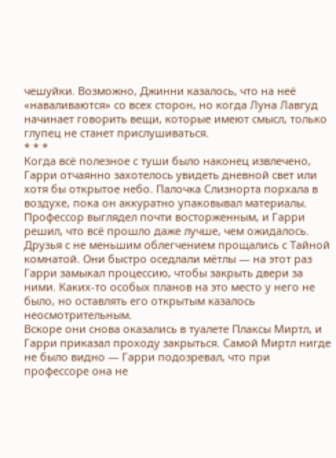чешуйки. Возможно, Джинни казалось, что на неё «наваливаются» со всех сторон, но когда Луна Лавгуд начинает говорить вещи, которые имеют смысл, только глупец не станет прислушиваться.
* * *
Когда всё полезное с туши было наконец извлечено, Гарри отчаянно захотелось увидеть дневной свет или хотя бы открытое небо. Палочка Слизнорта порхала в воздухе, пока он аккуратно упаковывал материалы. Профессор выглядел почти восторженным, и Гарри решил, что всё прошло даже лучше, чем ожидалось.
Друзья с не меньшим облегчением прощались с Тайной комнатой. Они быстро оседлали мётлы — на этот раз Гарри замыкал процессию, чтобы закрыть двери за ними. Каких-то особых планов на это место у него не было, но оставлять его открытым казалось неосмотрительным.
Вскоре они снова оказались в туалете Плаксы Миртл, и Гарри приказал проходу закрыться. Самой Миртл нигде не было видно — Гарри подозревал, что при профессоре она не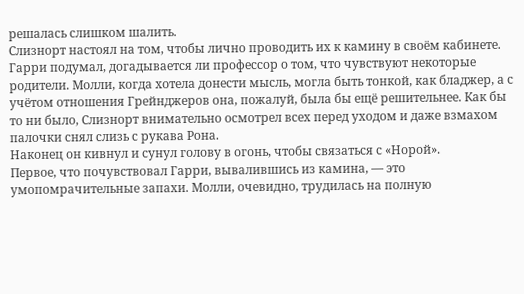решалась слишком шалить.
Слизнорт настоял на том, чтобы лично проводить их к камину в своём кабинете. Гарри подумал, догадывается ли профессор о том, что чувствуют некоторые родители. Молли, когда хотела донести мысль, могла быть тонкой, как бладжер, а с учётом отношения Грейнджеров она, пожалуй, была бы ещё решительнее. Как бы то ни было, Слизнорт внимательно осмотрел всех перед уходом и даже взмахом палочки снял слизь с рукава Рона.
Наконец он кивнул и сунул голову в огонь, чтобы связаться с «Норой».
Первое, что почувствовал Гарри, вывалившись из камина, — это умопомрачительные запахи. Молли, очевидно, трудилась на полную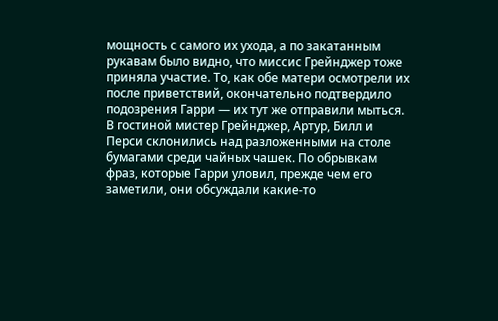мощность с самого их ухода, а по закатанным рукавам было видно, что миссис Грейнджер тоже приняла участие. То, как обе матери осмотрели их после приветствий, окончательно подтвердило подозрения Гарри — их тут же отправили мыться.
В гостиной мистер Грейнджер, Артур, Билл и Перси склонились над разложенными на столе бумагами среди чайных чашек. По обрывкам фраз, которые Гарри уловил, прежде чем его заметили, они обсуждали какие-то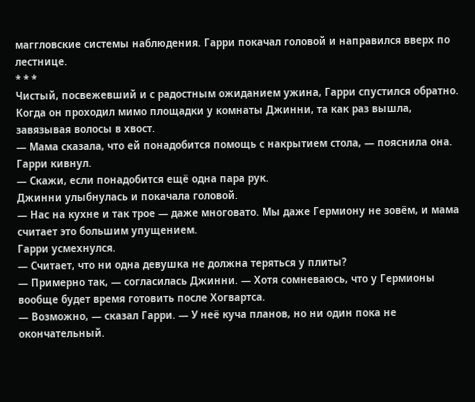маггловские системы наблюдения. Гарри покачал головой и направился вверх по лестнице.
* * *
Чистый, посвежевший и с радостным ожиданием ужина, Гарри спустился обратно. Когда он проходил мимо площадки у комнаты Джинни, та как раз вышла, завязывая волосы в хвост.
— Мама сказала, что ей понадобится помощь с накрытием стола, — пояснила она.
Гарри кивнул.
— Скажи, если понадобится ещё одна пара рук.
Джинни улыбнулась и покачала головой.
— Нас на кухне и так трое — даже многовато. Мы даже Гермиону не зовём, и мама считает это большим упущением.
Гарри усмехнулся.
— Считает, что ни одна девушка не должна теряться у плиты?
— Примерно так, — согласилась Джинни. — Хотя сомневаюсь, что у Гермионы вообще будет время готовить после Хогвартса.
— Возможно, — сказал Гарри. — У неё куча планов, но ни один пока не окончательный.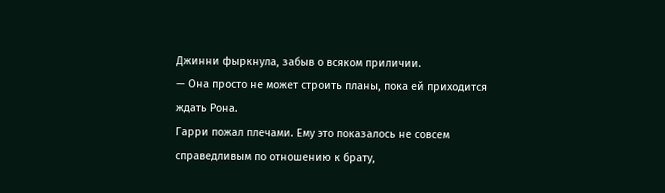Джинни фыркнула, забыв о всяком приличии.
— Она просто не может строить планы, пока ей приходится ждать Рона.
Гарри пожал плечами. Ему это показалось не совсем справедливым по отношению к брату,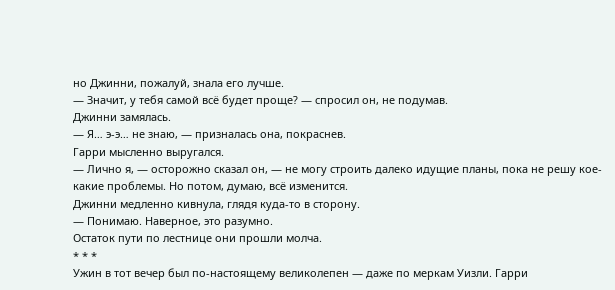но Джинни, пожалуй, знала его лучше.
— Значит, у тебя самой всё будет проще? — спросил он, не подумав.
Джинни замялась.
— Я… э-э… не знаю, — призналась она, покраснев.
Гарри мысленно выругался.
— Лично я, — осторожно сказал он, — не могу строить далеко идущие планы, пока не решу кое-какие проблемы. Но потом, думаю, всё изменится.
Джинни медленно кивнула, глядя куда-то в сторону.
— Понимаю. Наверное, это разумно.
Остаток пути по лестнице они прошли молча.
* * *
Ужин в тот вечер был по-настоящему великолепен — даже по меркам Уизли. Гарри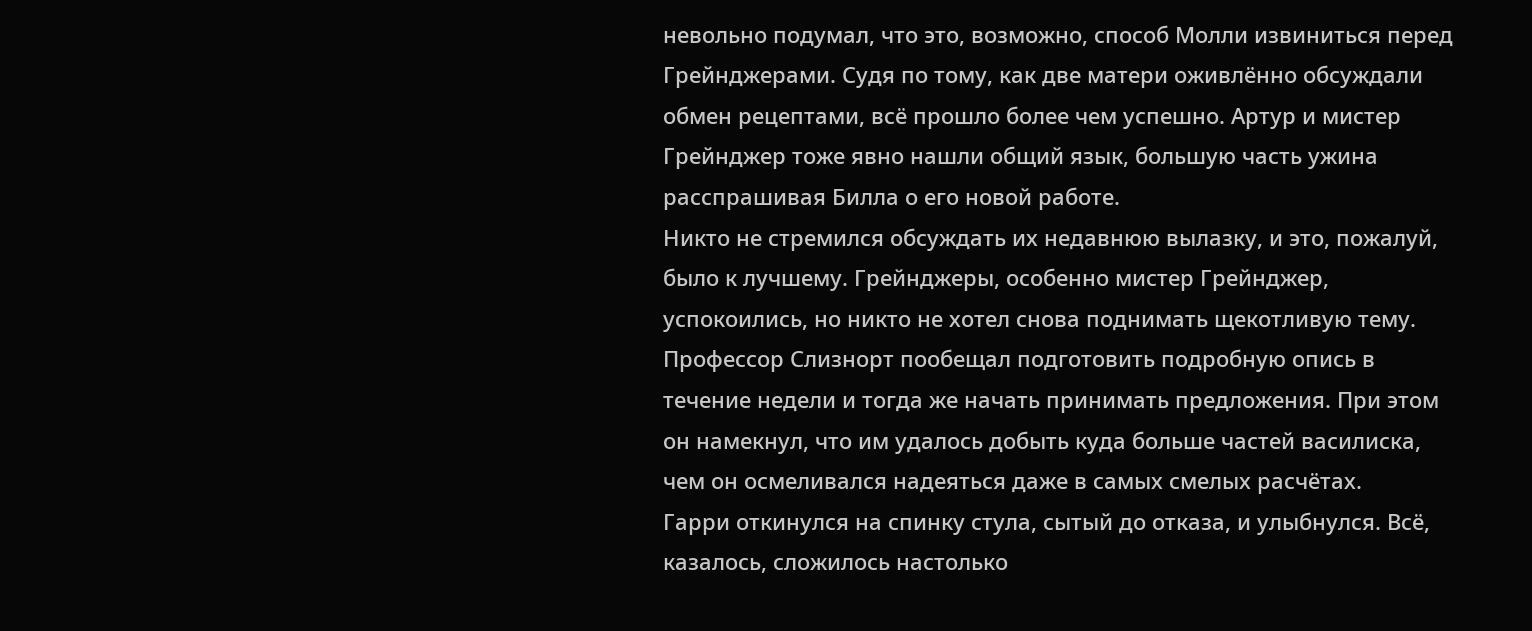невольно подумал, что это, возможно, способ Молли извиниться перед Грейнджерами. Судя по тому, как две матери оживлённо обсуждали обмен рецептами, всё прошло более чем успешно. Артур и мистер Грейнджер тоже явно нашли общий язык, большую часть ужина расспрашивая Билла о его новой работе.
Никто не стремился обсуждать их недавнюю вылазку, и это, пожалуй, было к лучшему. Грейнджеры, особенно мистер Грейнджер, успокоились, но никто не хотел снова поднимать щекотливую тему.
Профессор Слизнорт пообещал подготовить подробную опись в течение недели и тогда же начать принимать предложения. При этом он намекнул, что им удалось добыть куда больше частей василиска, чем он осмеливался надеяться даже в самых смелых расчётах.
Гарри откинулся на спинку стула, сытый до отказа, и улыбнулся. Всё, казалось, сложилось настолько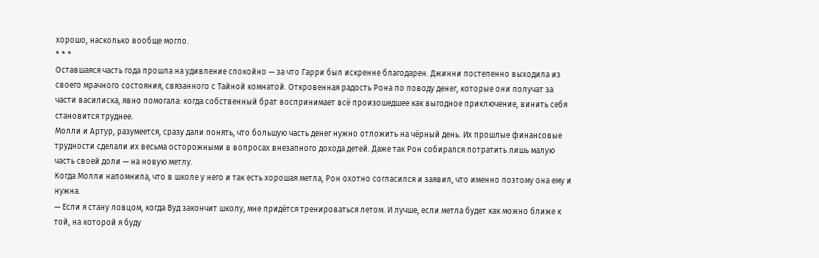хорошо, насколько вообще могло.
* * *
Оставшаяся часть года прошла на удивление спокойно — за что Гарри был искренне благодарен. Джинни постепенно выходила из своего мрачного состояния, связанного с Тайной комнатой. Откровенная радость Рона по поводу денег, которые они получат за части василиска, явно помогала: когда собственный брат воспринимает всё произошедшее как выгодное приключение, винить себя становится труднее.
Молли и Артур, разумеется, сразу дали понять, что большую часть денег нужно отложить на чёрный день. Их прошлые финансовые трудности сделали их весьма осторожными в вопросах внезапного дохода детей. Даже так Рон собирался потратить лишь малую часть своей доли — на новую метлу.
Когда Молли напомнила, что в школе у него и так есть хорошая метла, Рон охотно согласился и заявил, что именно поэтому она ему и нужна.
— Если я стану ловцом, когда Вуд закончит школу, мне придётся тренироваться летом. И лучше, если метла будет как можно ближе к той, на которой я буду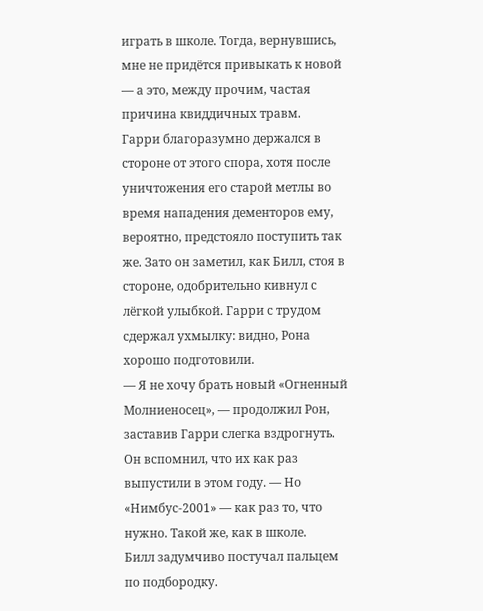играть в школе. Тогда, вернувшись, мне не придётся привыкать к новой — а это, между прочим, частая причина квиддичных травм.
Гарри благоразумно держался в стороне от этого спора, хотя после уничтожения его старой метлы во время нападения дементоров ему, вероятно, предстояло поступить так же. Зато он заметил, как Билл, стоя в стороне, одобрительно кивнул с лёгкой улыбкой. Гарри с трудом сдержал ухмылку: видно, Рона хорошо подготовили.
— Я не хочу брать новый «Огненный Молниеносец», — продолжил Рон, заставив Гарри слегка вздрогнуть. Он вспомнил, что их как раз выпустили в этом году. — Но «Нимбус-2001» — как раз то, что нужно. Такой же, как в школе.
Билл задумчиво постучал пальцем по подбородку.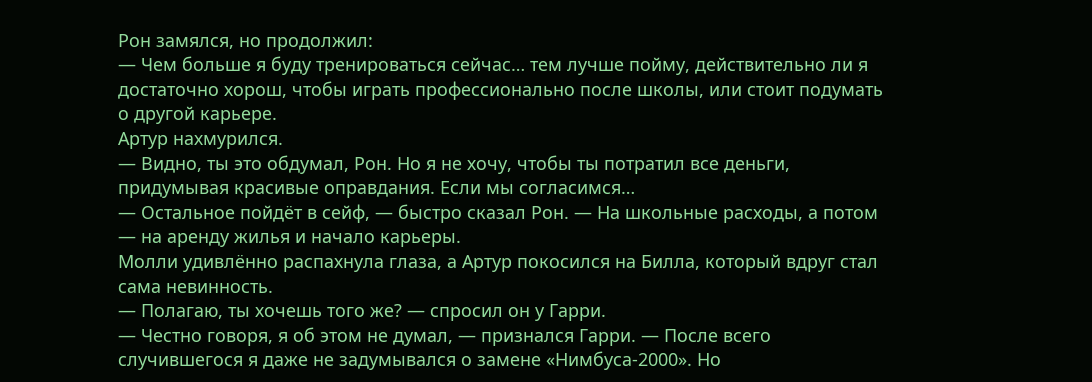Рон замялся, но продолжил:
— Чем больше я буду тренироваться сейчас… тем лучше пойму, действительно ли я достаточно хорош, чтобы играть профессионально после школы, или стоит подумать о другой карьере.
Артур нахмурился.
— Видно, ты это обдумал, Рон. Но я не хочу, чтобы ты потратил все деньги, придумывая красивые оправдания. Если мы согласимся…
— Остальное пойдёт в сейф, — быстро сказал Рон. — На школьные расходы, а потом — на аренду жилья и начало карьеры.
Молли удивлённо распахнула глаза, а Артур покосился на Билла, который вдруг стал сама невинность.
— Полагаю, ты хочешь того же? — спросил он у Гарри.
— Честно говоря, я об этом не думал, — признался Гарри. — После всего случившегося я даже не задумывался о замене «Нимбуса-2000». Но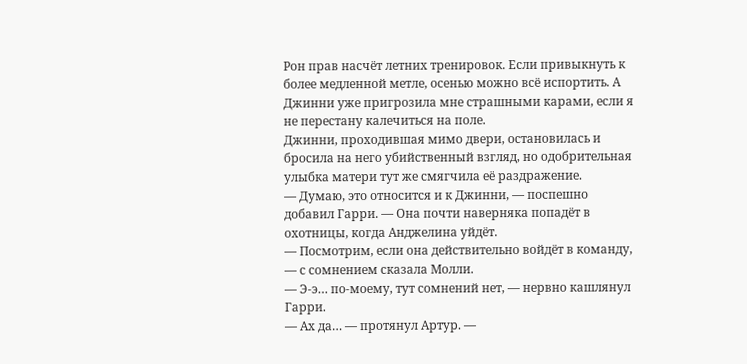Рон прав насчёт летних тренировок. Если привыкнуть к более медленной метле, осенью можно всё испортить. А Джинни уже пригрозила мне страшными карами, если я не перестану калечиться на поле.
Джинни, проходившая мимо двери, остановилась и бросила на него убийственный взгляд, но одобрительная улыбка матери тут же смягчила её раздражение.
— Думаю, это относится и к Джинни, — поспешно добавил Гарри. — Она почти наверняка попадёт в охотницы, когда Анджелина уйдёт.
— Посмотрим, если она действительно войдёт в команду, — с сомнением сказала Молли.
— Э-э… по-моему, тут сомнений нет, — нервно кашлянул Гарри.
— Ах да… — протянул Артур. —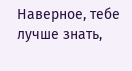Наверное, тебе лучше знать,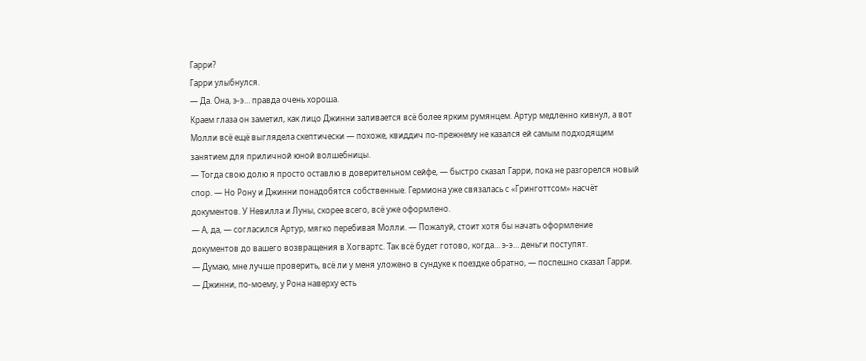Гарри?
Гарри улыбнулся.
— Да. Она, э-э… правда очень хороша.
Краем глаза он заметил, как лицо Джинни заливается всё более ярким румянцем. Артур медленно кивнул, а вот Молли всё ещё выглядела скептически — похоже, квиддич по-прежнему не казался ей самым подходящим занятием для приличной юной волшебницы.
— Тогда свою долю я просто оставлю в доверительном сейфе, — быстро сказал Гарри, пока не разгорелся новый спор. — Но Рону и Джинни понадобятся собственные. Гермиона уже связалась с «Гринготтсом» насчёт документов. У Невилла и Луны, скорее всего, всё уже оформлено.
— А, да, — согласился Артур, мягко перебивая Молли. — Пожалуй, стоит хотя бы начать оформление документов до вашего возвращения в Хогвартс. Так всё будет готово, когда… э-э… деньги поступят.
— Думаю, мне лучше проверить, всё ли у меня уложено в сундуке к поездке обратно, — поспешно сказал Гарри. — Джинни, по-моему, у Рона наверху есть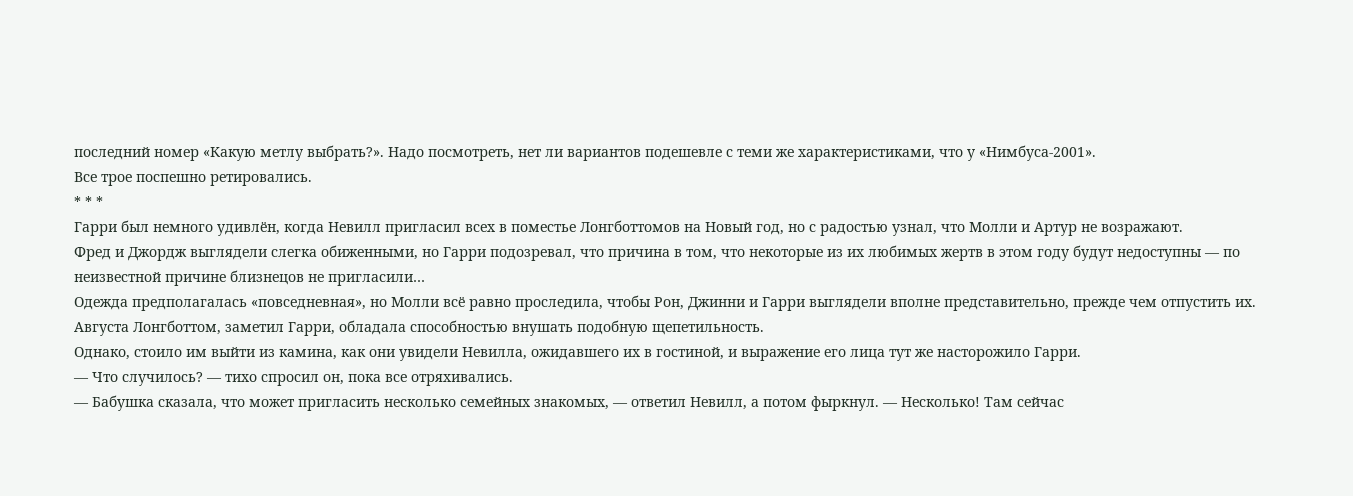последний номер «Какую метлу выбрать?». Надо посмотреть, нет ли вариантов подешевле с теми же характеристиками, что у «Нимбуса-2001».
Все трое поспешно ретировались.
* * *
Гарри был немного удивлён, когда Невилл пригласил всех в поместье Лонгботтомов на Новый год, но с радостью узнал, что Молли и Артур не возражают.
Фред и Джордж выглядели слегка обиженными, но Гарри подозревал, что причина в том, что некоторые из их любимых жертв в этом году будут недоступны — по неизвестной причине близнецов не пригласили…
Одежда предполагалась «повседневная», но Молли всё равно проследила, чтобы Рон, Джинни и Гарри выглядели вполне представительно, прежде чем отпустить их. Августа Лонгботтом, заметил Гарри, обладала способностью внушать подобную щепетильность.
Однако, стоило им выйти из камина, как они увидели Невилла, ожидавшего их в гостиной, и выражение его лица тут же насторожило Гарри.
— Что случилось? — тихо спросил он, пока все отряхивались.
— Бабушка сказала, что может пригласить несколько семейных знакомых, — ответил Невилл, а потом фыркнул. — Несколько! Там сейчас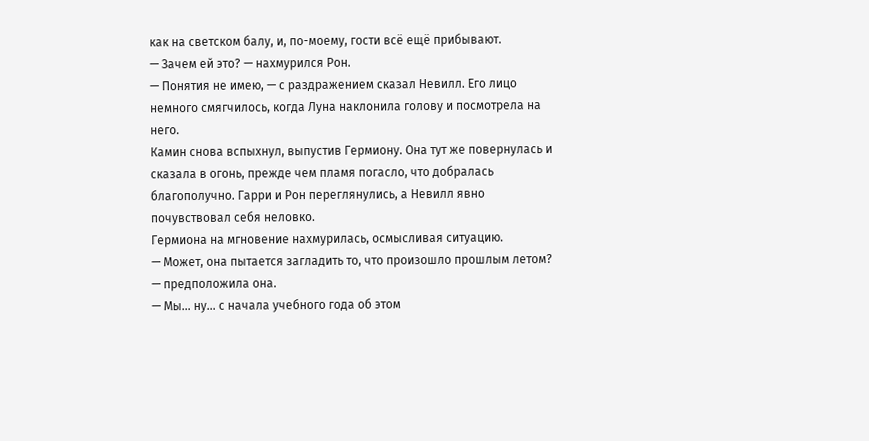как на светском балу, и, по-моему, гости всё ещё прибывают.
— Зачем ей это? — нахмурился Рон.
— Понятия не имею, — с раздражением сказал Невилл. Его лицо немного смягчилось, когда Луна наклонила голову и посмотрела на него.
Камин снова вспыхнул, выпустив Гермиону. Она тут же повернулась и сказала в огонь, прежде чем пламя погасло, что добралась благополучно. Гарри и Рон переглянулись, а Невилл явно почувствовал себя неловко.
Гермиона на мгновение нахмурилась, осмысливая ситуацию.
— Может, она пытается загладить то, что произошло прошлым летом? — предположила она.
— Мы… ну… с начала учебного года об этом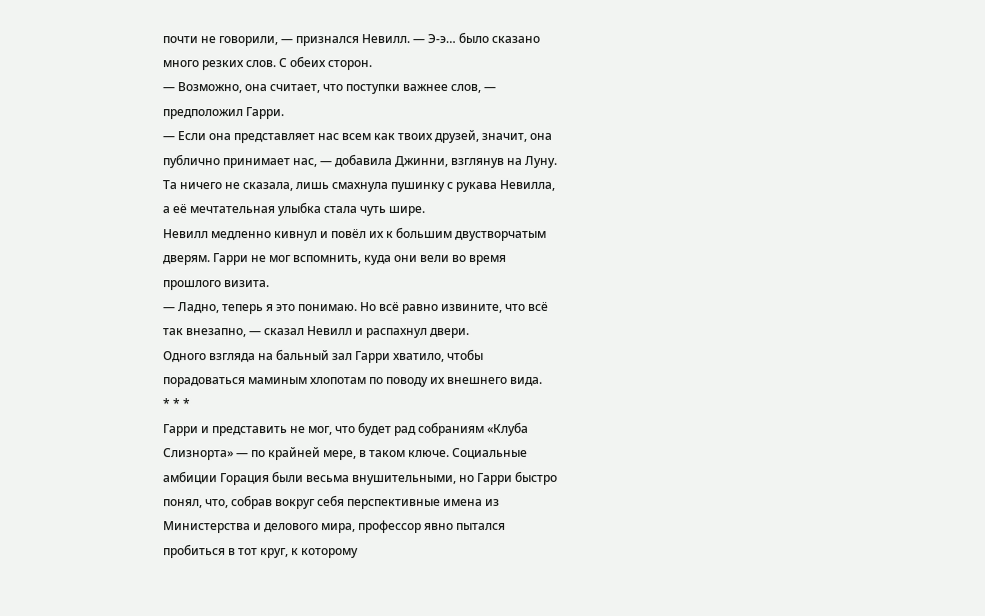почти не говорили, — признался Невилл. — Э-э… было сказано много резких слов. С обеих сторон.
— Возможно, она считает, что поступки важнее слов, — предположил Гарри.
— Если она представляет нас всем как твоих друзей, значит, она публично принимает нас, — добавила Джинни, взглянув на Луну.
Та ничего не сказала, лишь смахнула пушинку с рукава Невилла, а её мечтательная улыбка стала чуть шире.
Невилл медленно кивнул и повёл их к большим двустворчатым дверям. Гарри не мог вспомнить, куда они вели во время прошлого визита.
— Ладно, теперь я это понимаю. Но всё равно извините, что всё так внезапно, — сказал Невилл и распахнул двери.
Одного взгляда на бальный зал Гарри хватило, чтобы порадоваться маминым хлопотам по поводу их внешнего вида.
* * *
Гарри и представить не мог, что будет рад собраниям «Клуба Слизнорта» — по крайней мере, в таком ключе. Социальные амбиции Горация были весьма внушительными, но Гарри быстро понял, что, собрав вокруг себя перспективные имена из Министерства и делового мира, профессор явно пытался пробиться в тот круг, к которому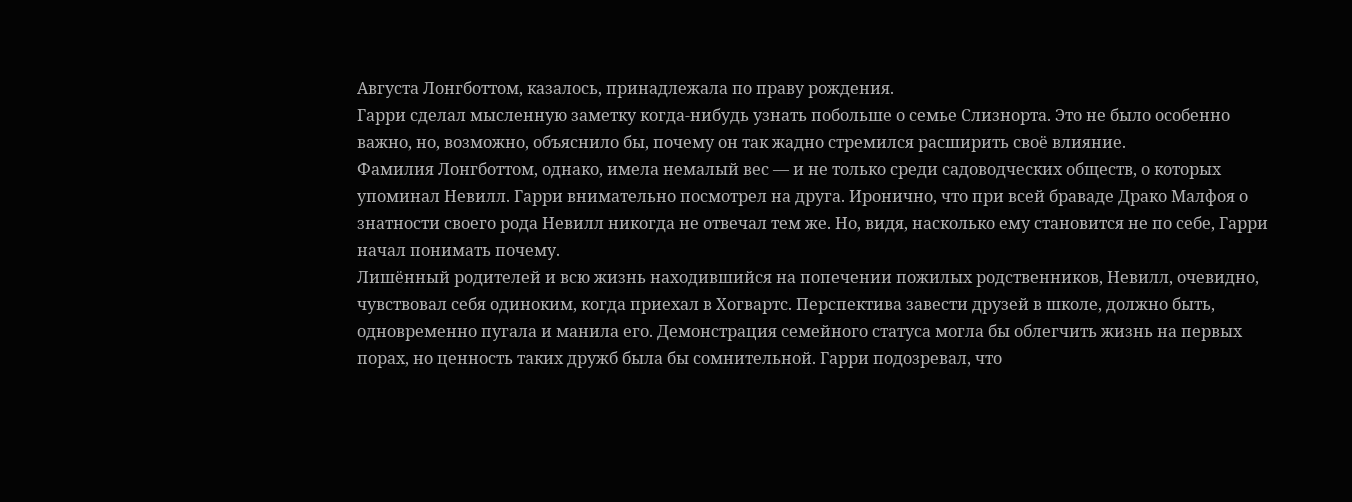Августа Лонгботтом, казалось, принадлежала по праву рождения.
Гарри сделал мысленную заметку когда-нибудь узнать побольше о семье Слизнорта. Это не было особенно важно, но, возможно, объяснило бы, почему он так жадно стремился расширить своё влияние.
Фамилия Лонгботтом, однако, имела немалый вес — и не только среди садоводческих обществ, о которых упоминал Невилл. Гарри внимательно посмотрел на друга. Иронично, что при всей браваде Драко Малфоя о знатности своего рода Невилл никогда не отвечал тем же. Но, видя, насколько ему становится не по себе, Гарри начал понимать почему.
Лишённый родителей и всю жизнь находившийся на попечении пожилых родственников, Невилл, очевидно, чувствовал себя одиноким, когда приехал в Хогвартс. Перспектива завести друзей в школе, должно быть, одновременно пугала и манила его. Демонстрация семейного статуса могла бы облегчить жизнь на первых порах, но ценность таких дружб была бы сомнительной. Гарри подозревал, что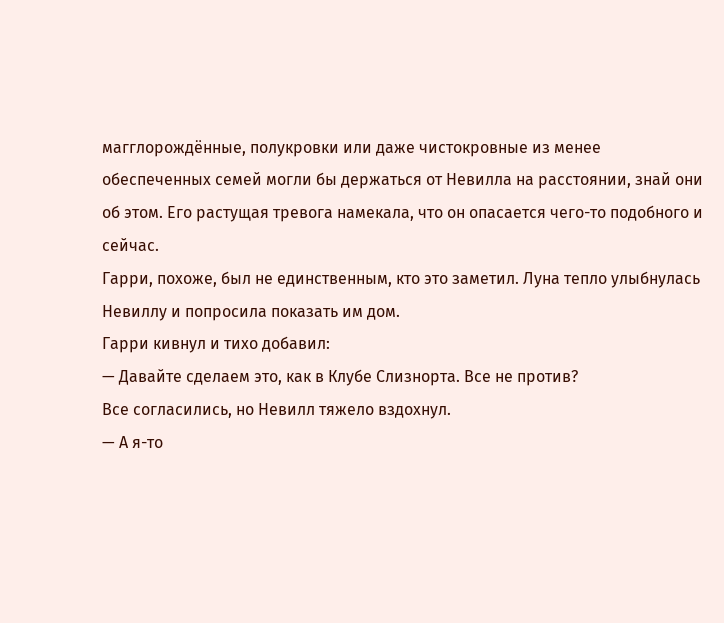магглорождённые, полукровки или даже чистокровные из менее обеспеченных семей могли бы держаться от Невилла на расстоянии, знай они об этом. Его растущая тревога намекала, что он опасается чего-то подобного и сейчас.
Гарри, похоже, был не единственным, кто это заметил. Луна тепло улыбнулась Невиллу и попросила показать им дом.
Гарри кивнул и тихо добавил:
— Давайте сделаем это, как в Клубе Слизнорта. Все не против?
Все согласились, но Невилл тяжело вздохнул.
— А я-то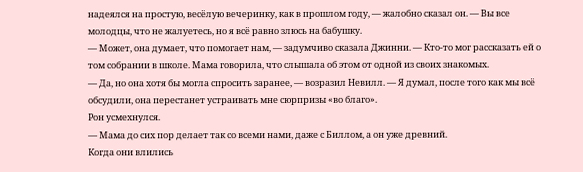надеялся на простую, весёлую вечеринку, как в прошлом году, — жалобно сказал он. — Вы все молодцы, что не жалуетесь, но я всё равно злюсь на бабушку.
— Может, она думает, что помогает нам, — задумчиво сказала Джинни. — Кто-то мог рассказать ей о том собрании в школе. Мама говорила, что слышала об этом от одной из своих знакомых.
— Да, но она хотя бы могла спросить заранее, — возразил Невилл. — Я думал, после того как мы всё обсудили, она перестанет устраивать мне сюрпризы «во благо».
Рон усмехнулся.
— Мама до сих пор делает так со всеми нами, даже с Биллом, а он уже древний.
Когда они влились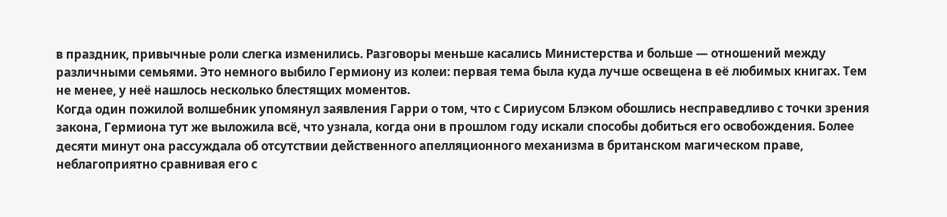в праздник, привычные роли слегка изменились. Разговоры меньше касались Министерства и больше — отношений между различными семьями. Это немного выбило Гермиону из колеи: первая тема была куда лучше освещена в её любимых книгах. Тем не менее, у неё нашлось несколько блестящих моментов.
Когда один пожилой волшебник упомянул заявления Гарри о том, что с Сириусом Блэком обошлись несправедливо с точки зрения закона, Гермиона тут же выложила всё, что узнала, когда они в прошлом году искали способы добиться его освобождения. Более десяти минут она рассуждала об отсутствии действенного апелляционного механизма в британском магическом праве, неблагоприятно сравнивая его с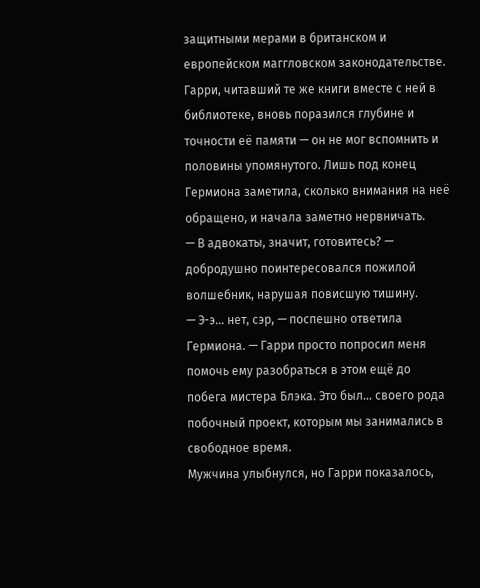защитными мерами в британском и европейском маггловском законодательстве.
Гарри, читавший те же книги вместе с ней в библиотеке, вновь поразился глубине и точности её памяти — он не мог вспомнить и половины упомянутого. Лишь под конец Гермиона заметила, сколько внимания на неё обращено, и начала заметно нервничать.
— В адвокаты, значит, готовитесь? — добродушно поинтересовался пожилой волшебник, нарушая повисшую тишину.
— Э-э… нет, сэр, — поспешно ответила Гермиона. — Гарри просто попросил меня помочь ему разобраться в этом ещё до побега мистера Блэка. Это был… своего рода побочный проект, которым мы занимались в свободное время.
Мужчина улыбнулся, но Гарри показалось,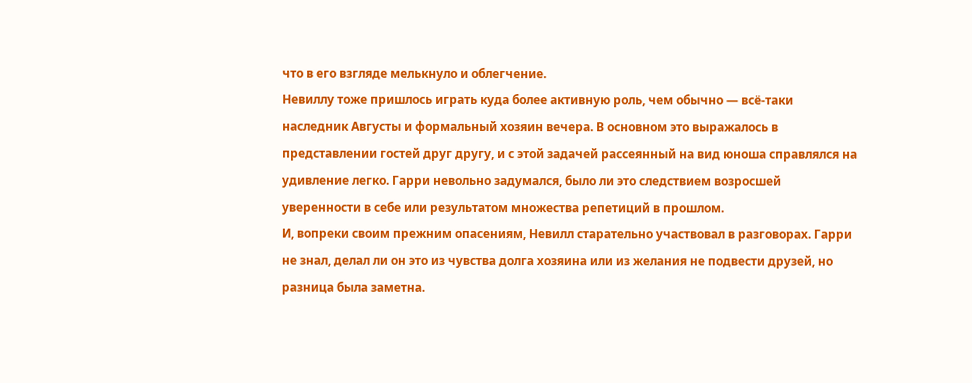что в его взгляде мелькнуло и облегчение.
Невиллу тоже пришлось играть куда более активную роль, чем обычно — всё-таки наследник Августы и формальный хозяин вечера. В основном это выражалось в представлении гостей друг другу, и с этой задачей рассеянный на вид юноша справлялся на удивление легко. Гарри невольно задумался, было ли это следствием возросшей уверенности в себе или результатом множества репетиций в прошлом.
И, вопреки своим прежним опасениям, Невилл старательно участвовал в разговорах. Гарри не знал, делал ли он это из чувства долга хозяина или из желания не подвести друзей, но разница была заметна.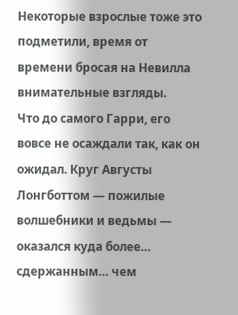Некоторые взрослые тоже это подметили, время от времени бросая на Невилла внимательные взгляды.
Что до самого Гарри, его вовсе не осаждали так, как он ожидал. Круг Августы Лонгботтом — пожилые волшебники и ведьмы — оказался куда более… сдержанным… чем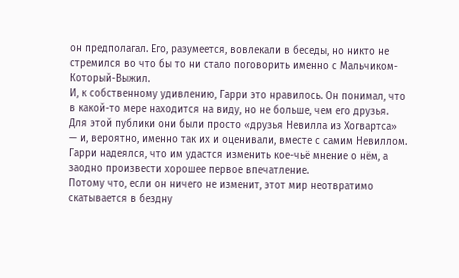он предполагал. Его, разумеется, вовлекали в беседы, но никто не стремился во что бы то ни стало поговорить именно с Мальчиком-Который-Выжил.
И, к собственному удивлению, Гарри это нравилось. Он понимал, что в какой-то мере находится на виду, но не больше, чем его друзья. Для этой публики они были просто «друзья Невилла из Хогвартса» — и, вероятно, именно так их и оценивали, вместе с самим Невиллом. Гарри надеялся, что им удастся изменить кое-чьё мнение о нём, а заодно произвести хорошее первое впечатление.
Потому что, если он ничего не изменит, этот мир неотвратимо скатывается в бездну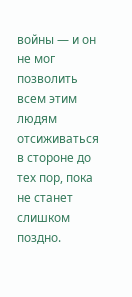войны — и он не мог позволить всем этим людям отсиживаться в стороне до тех пор, пока не станет слишком поздно.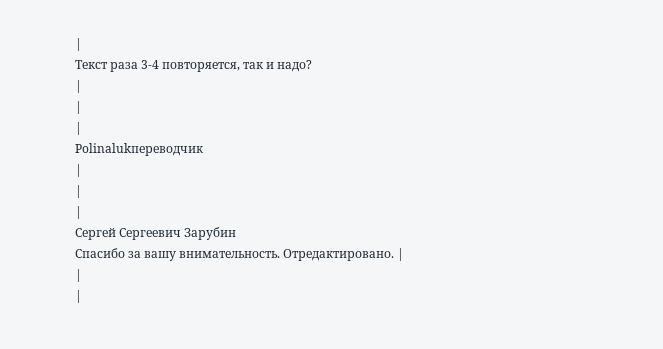|
Текст раза 3-4 повторяется, так и надо?
|
|
|
Polinalukпереводчик
|
|
|
Сергей Сергеевич Зарубин
Спасибо за вашу внимательность. Отредактировано. |
|
|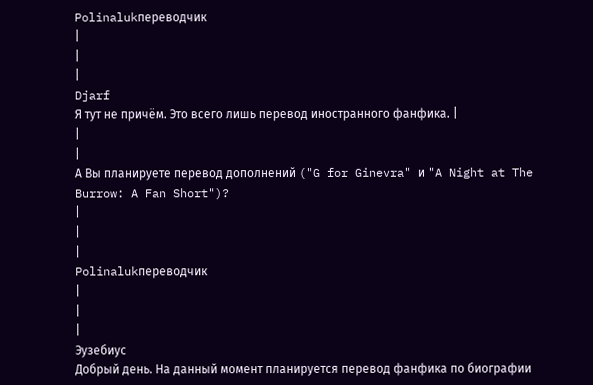Polinalukпереводчик
|
|
|
Djarf
Я тут не причём. Это всего лишь перевод иностранного фанфика. |
|
|
А Вы планируете перевод дополнений ("G for Ginevra" и "A Night at The Burrow: A Fan Short")?
|
|
|
Polinalukпереводчик
|
|
|
Эузебиус
Добрый день. На данный момент планируется перевод фанфика по биографии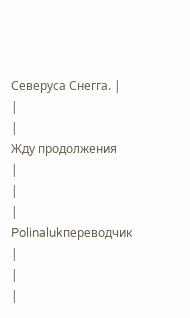Северуса Снегга. |
|
|
Жду продолжения
|
|
|
Polinalukпереводчик
|
|
|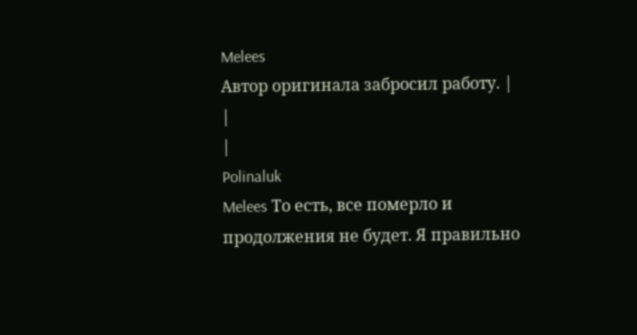Melees
Автор оригинала забросил работу. |
|
|
Polinaluk
Melees То есть, все померло и продолжения не будет. Я правильно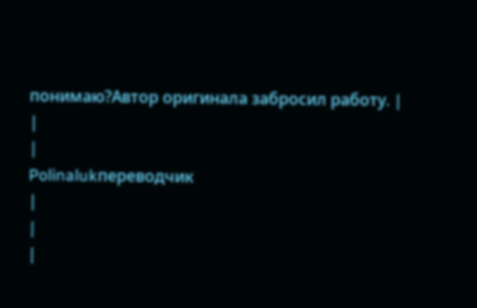понимаю?Автор оригинала забросил работу. |
|
|
Polinalukпереводчик
|
|
|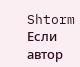Shtorm
Если автор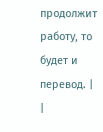продолжит работу, то будет и перевод. |
|